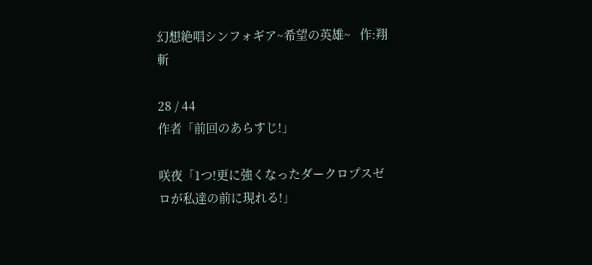幻想絶唱シンフォギア~希望の英雄~   作:翔斬

28 / 44
作者「前回のあらすじ!」

咲夜「1つ!更に強くなったダークロプスゼロが私達の前に現れる!」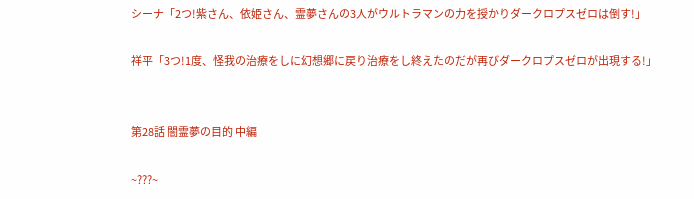シーナ「2つ!紫さん、依姫さん、霊夢さんの3人がウルトラマンの力を授かりダークロプスゼロは倒す!」

祥平「3つ!1度、怪我の治療をしに幻想郷に戻り治療をし終えたのだが再びダークロプスゼロが出現する!」


第28話 闇霊夢の目的 中編

~???~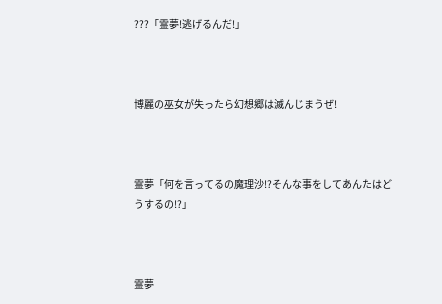???「霊夢!逃げるんだ!」



博麗の巫女が失ったら幻想郷は滅んじまうぜ!



霊夢「何を言ってるの魔理沙!?そんな事をしてあんたはどうするの!?」



霊夢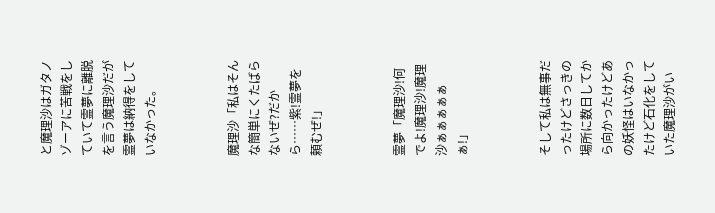と魔理沙はガタノゾーアに苦戦をしていて霊夢に離脱を言う魔理沙だが霊夢は納得をしていなかった。



魔理沙「私はそんな簡単にくたばらないぜ?だから……紫!霊夢を頼むぜ!」



霊夢「魔理沙!何でよ!魔理沙!魔理沙ぁぁぁぁぁぁ!」



そして私は無事だったけどさっきの場所に数日してから向かったけどあの妖怪はいなかったけど石化をしていた魔理沙がい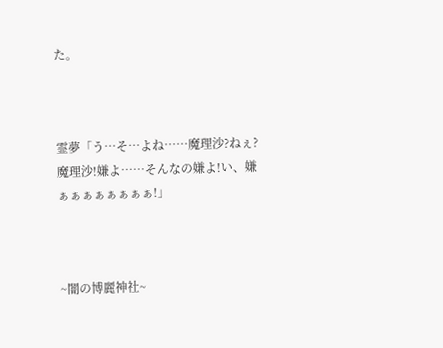た。



霊夢「う…そ…よね……魔理沙?ねぇ?魔理沙!嫌よ……そんなの嫌よ!い、嫌ぁぁぁぁぁぁぁぁ!」



~闇の博麗神社~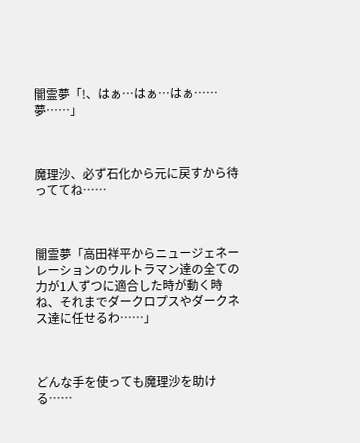闇霊夢「!、はぁ…はぁ…はぁ……夢……」



魔理沙、必ず石化から元に戻すから待っててね……



闇霊夢「高田祥平からニュージェネーレーションのウルトラマン達の全ての力が1人ずつに適合した時が動く時ね、それまでダークロプスやダークネス達に任せるわ……」



どんな手を使っても魔理沙を助ける……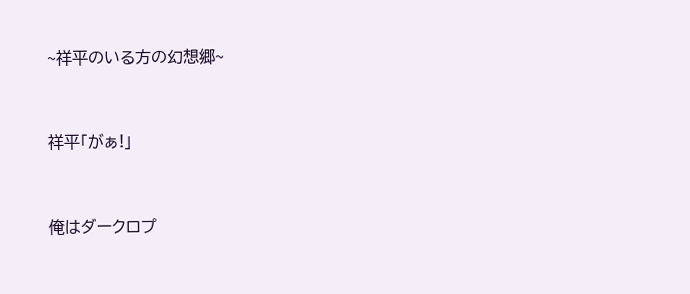~祥平のいる方の幻想郷~



祥平「がぁ!」



俺はダークロプ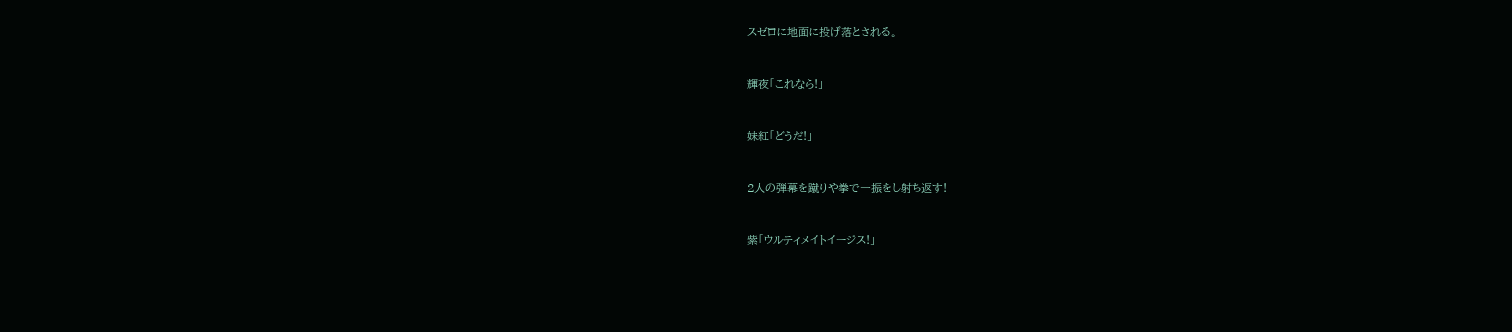スゼロに地面に投げ落とされる。



輝夜「これなら!」



妹紅「どうだ!」



2人の弾幕を蹴りや拳で一振をし射ち返す!



紫「ウルティメイトイージス!」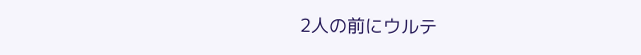2人の前にウルテ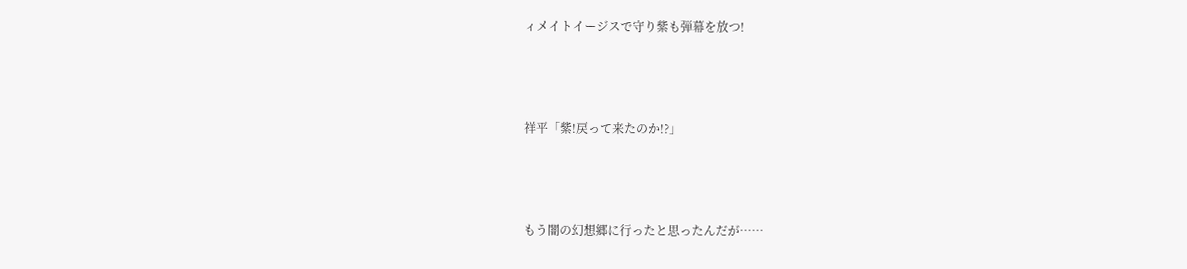ィメイトイージスで守り紫も弾幕を放つ!



祥平「紫!戻って来たのか!?」



もう闇の幻想郷に行ったと思ったんだが……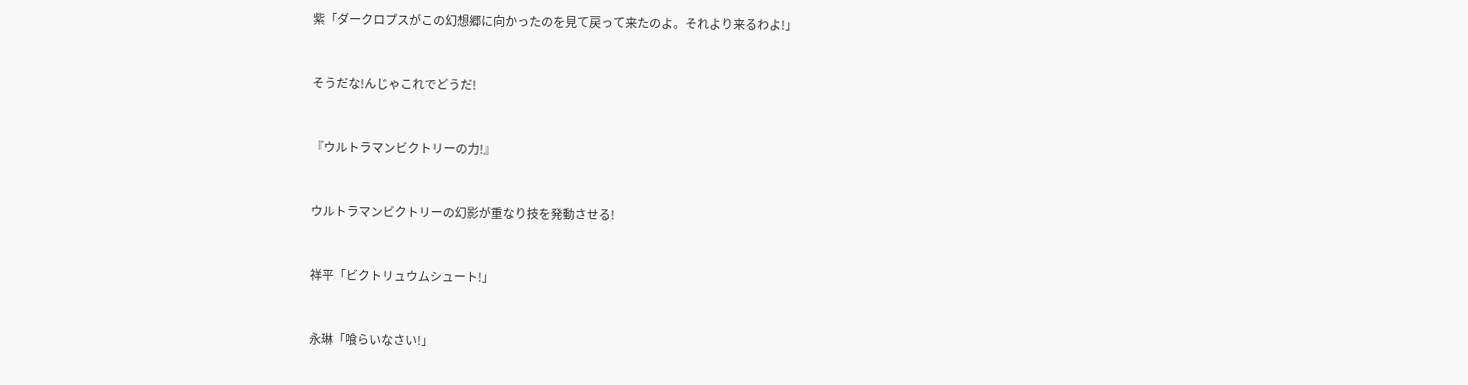紫「ダークロプスがこの幻想郷に向かったのを見て戻って来たのよ。それより来るわよ!」



そうだな!んじゃこれでどうだ!



『ウルトラマンビクトリーの力!』



ウルトラマンビクトリーの幻影が重なり技を発動させる!



祥平「ビクトリュウムシュート!」



永琳「喰らいなさい!」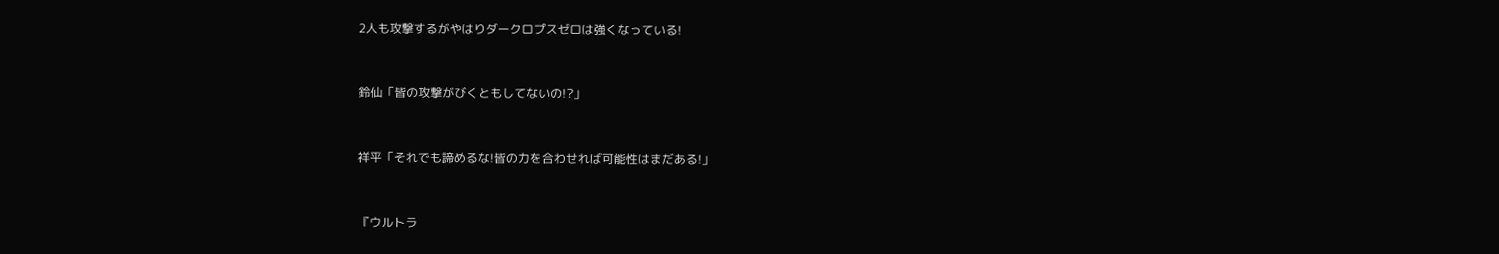2人も攻撃するがやはりダークロプスゼロは強くなっている!



鈴仙「皆の攻撃がびくともしてないの!?」



祥平「それでも諦めるな!皆の力を合わせれば可能性はまだある!」



『ウルトラ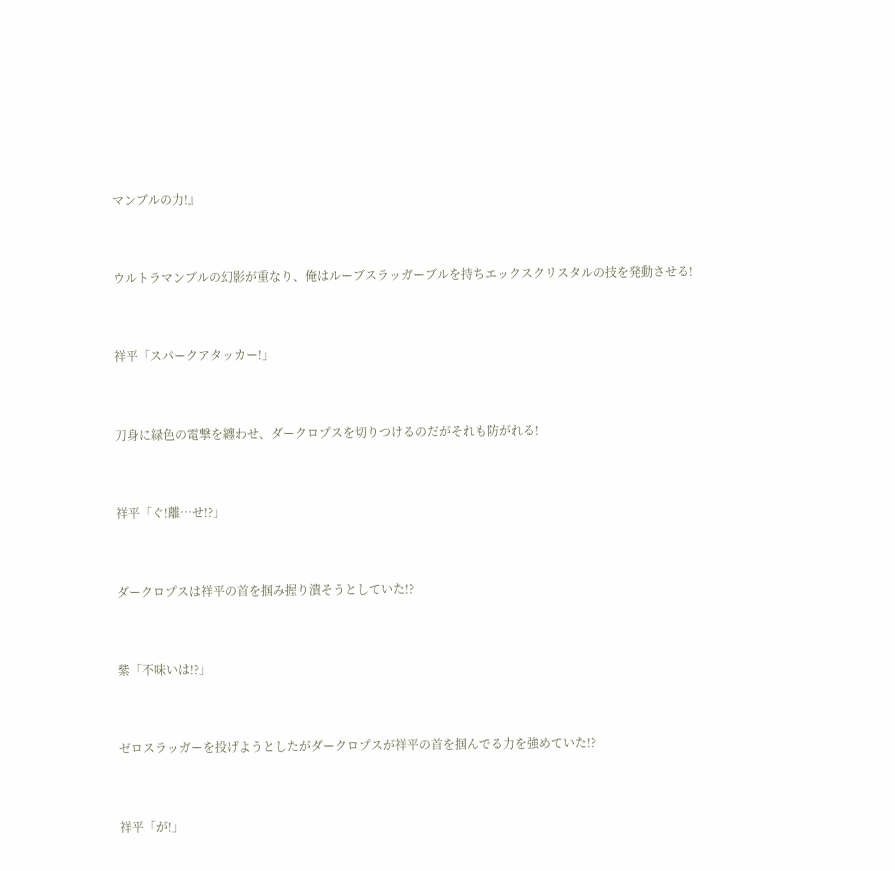マンブルの力!』



ウルトラマンブルの幻影が重なり、俺はルーブスラッガーブルを持ちエックスクリスタルの技を発動させる!



祥平「スパークアタッカー!」



刀身に緑色の電撃を纏わせ、ダークロプスを切りつけるのだがそれも防がれる!



祥平「ぐ!離…せ!?」



ダークロプスは祥平の首を掴み握り潰そうとしていた!?



紫「不味いは!?」



ゼロスラッガーを投げようとしたがダークロプスが祥平の首を掴んでる力を強めていた!?



祥平「が!」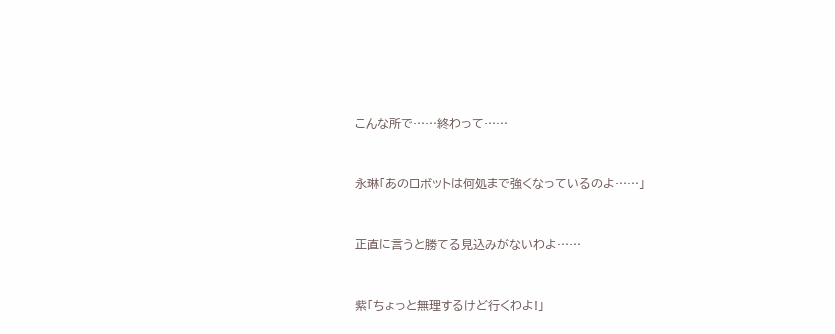こんな所で……終わって……



永琳「あのロボットは何処まで強くなっているのよ……」



正直に言うと勝てる見込みがないわよ……



紫「ちょっと無理するけど行くわよ!」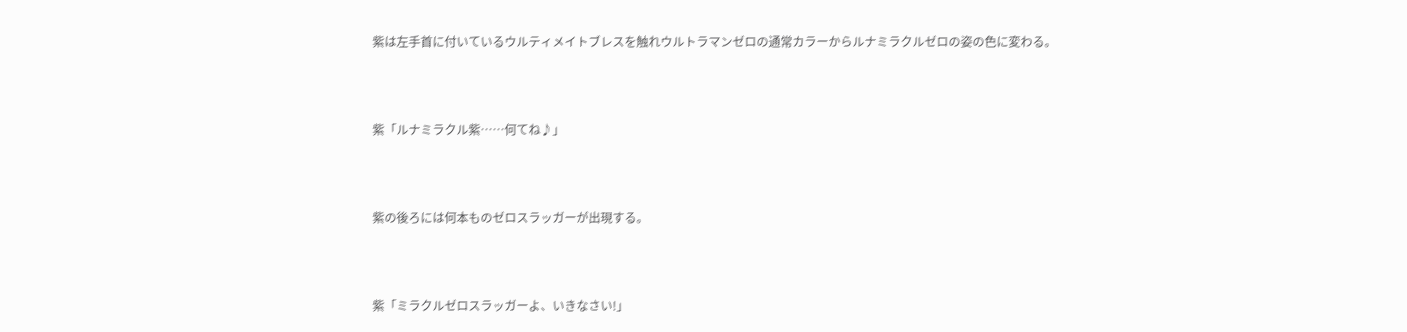紫は左手首に付いているウルティメイトブレスを触れウルトラマンゼロの通常カラーからルナミラクルゼロの姿の色に変わる。



紫「ルナミラクル紫……何てね♪」



紫の後ろには何本ものゼロスラッガーが出現する。



紫「ミラクルゼロスラッガーよ、いきなさい!」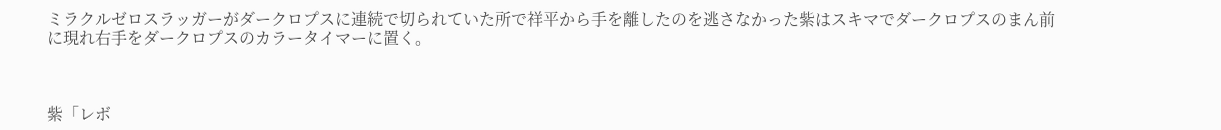ミラクルゼロスラッガーがダークロプスに連続で切られていた所で祥平から手を離したのを逃さなかった紫はスキマでダークロプスのまん前に現れ右手をダークロプスのカラータイマーに置く。



紫「レボ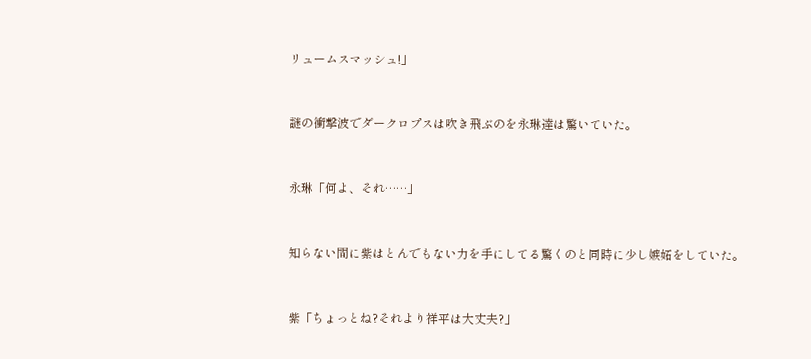リュームスマッシュ!」



謎の衝撃波でダークロプスは吹き飛ぶのを永琳達は驚いていた。



永琳「何よ、それ……」



知らない間に紫はとんでもない力を手にしてる驚くのと同時に少し嫉妬をしていた。



紫「ちょっとね?それより祥平は大丈夫?」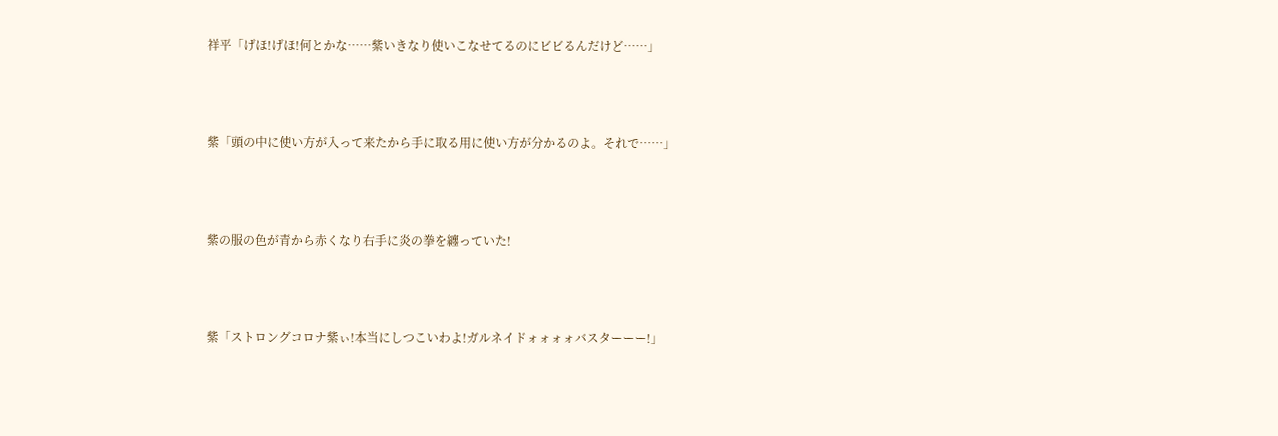祥平「げほ!げほ!何とかな……紫いきなり使いこなせてるのにビビるんだけど……」



紫「頭の中に使い方が入って来たから手に取る用に使い方が分かるのよ。それで……」



紫の服の色が青から赤くなり右手に炎の拳を纏っていた!



紫「ストロングコロナ紫ぃ!本当にしつこいわよ!ガルネイドォォォォバスターーー!」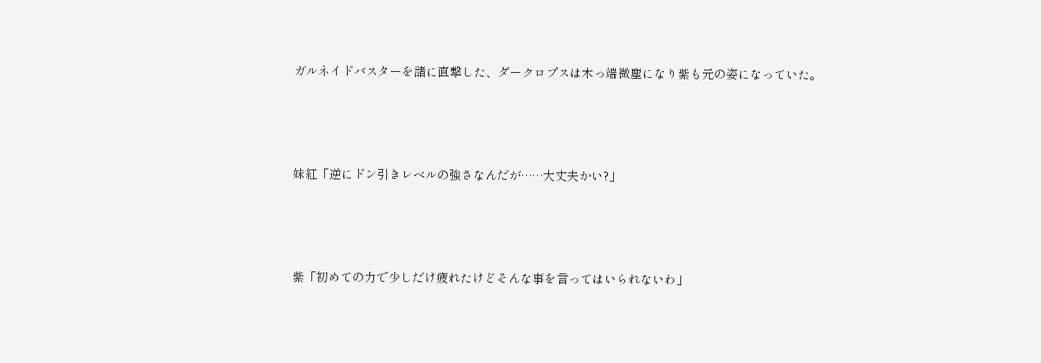ガルネイドバスターを諸に直撃した、ダークロプスは木っ端微塵になり紫も元の姿になっていた。



妹紅「逆にドン引きレベルの強さなんだが……大丈夫かい?」



紫「初めての力で少しだけ疲れたけどそんな事を言ってはいられないわ」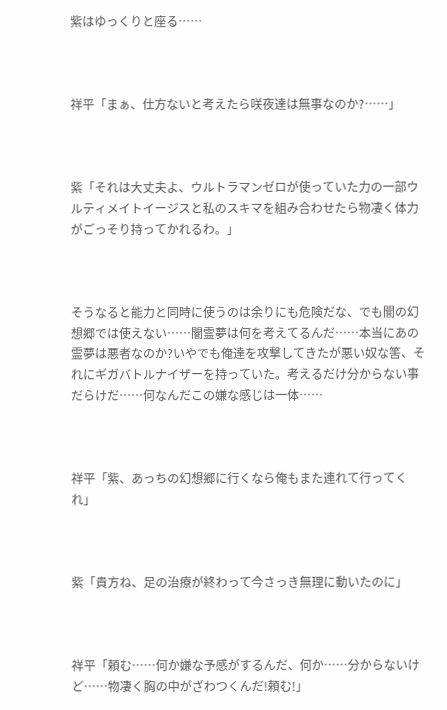紫はゆっくりと座る……



祥平「まぁ、仕方ないと考えたら咲夜達は無事なのか?……」



紫「それは大丈夫よ、ウルトラマンゼロが使っていた力の一部ウルティメイトイージスと私のスキマを組み合わせたら物凄く体力がごっそり持ってかれるわ。」



そうなると能力と同時に使うのは余りにも危険だな、でも闇の幻想郷では使えない……闇霊夢は何を考えてるんだ……本当にあの霊夢は悪者なのか?いやでも俺達を攻撃してきたが悪い奴な筈、それにギガバトルナイザーを持っていた。考えるだけ分からない事だらけだ……何なんだこの嫌な感じは一体……



祥平「紫、あっちの幻想郷に行くなら俺もまた連れて行ってくれ」



紫「貴方ね、足の治療が終わって今さっき無理に動いたのに」



祥平「頼む……何か嫌な予感がするんだ、何か……分からないけど……物凄く胸の中がざわつくんだ!頼む!」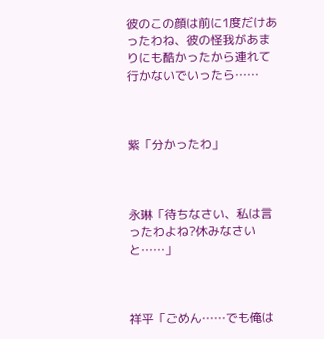彼のこの顔は前に1度だけあったわね、彼の怪我があまりにも酷かったから連れて行かないでいったら……



紫「分かったわ」



永琳「待ちなさい、私は言ったわよね?休みなさいと……」



祥平「ごめん……でも俺は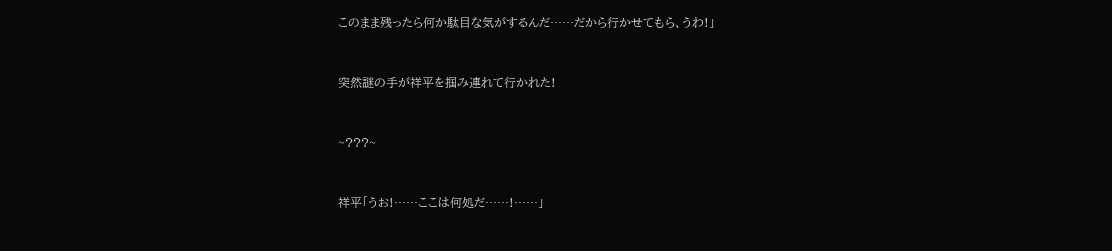このまま残ったら何か駄目な気がするんだ……だから行かせてもら、うわ!」



突然謎の手が祥平を掴み連れて行かれた!



~???~



祥平「うお!……ここは何処だ……!……」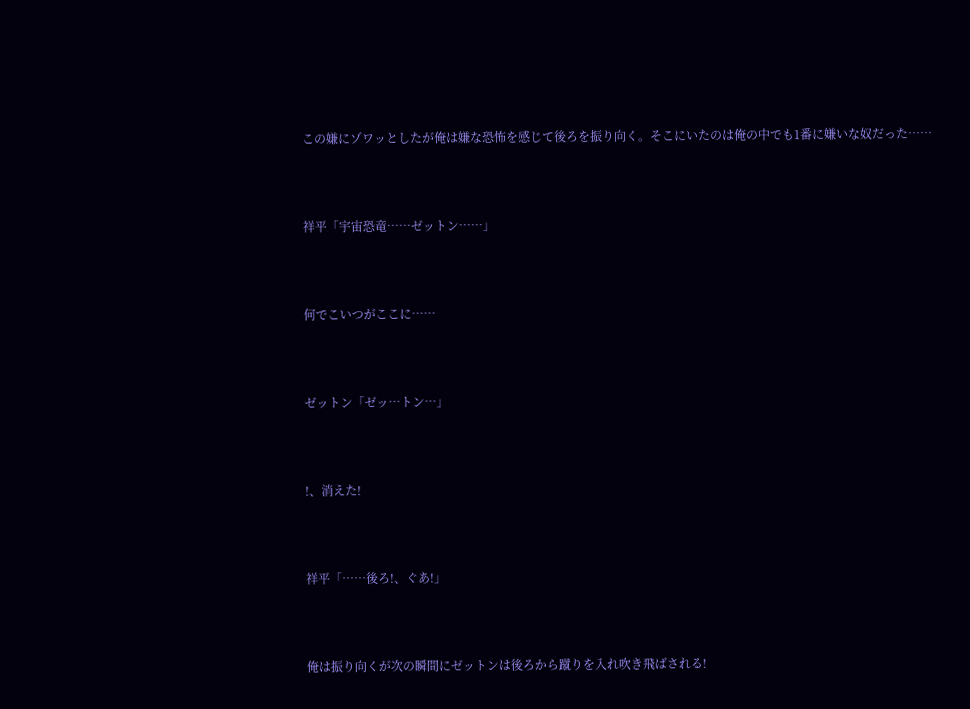この嫌にゾワッとしたが俺は嫌な恐怖を感じて後ろを振り向く。そこにいたのは俺の中でも1番に嫌いな奴だった……



祥平「宇宙恐竜……ゼットン……」



何でこいつがここに……



ゼットン「ゼッ…トン…」



!、消えた!



祥平「……後ろ!、ぐあ!」



俺は振り向くが次の瞬間にゼットンは後ろから蹴りを入れ吹き飛ばされる!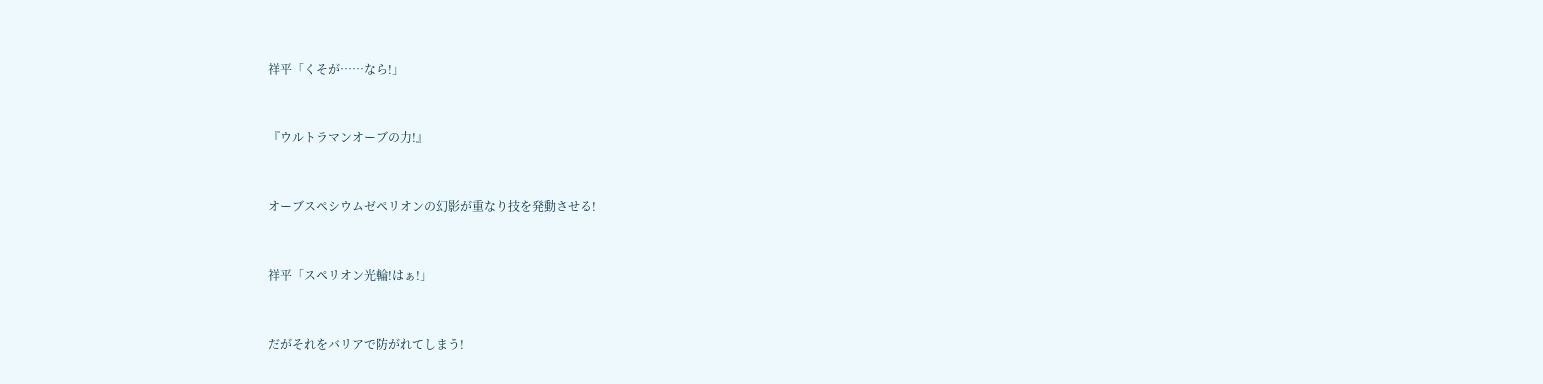祥平「くそが……なら!」



『ウルトラマンオーブの力!』



オーブスペシウムゼペリオンの幻影が重なり技を発動させる!



祥平「スペリオン光輪!はぁ!」



だがそれをバリアで防がれてしまう!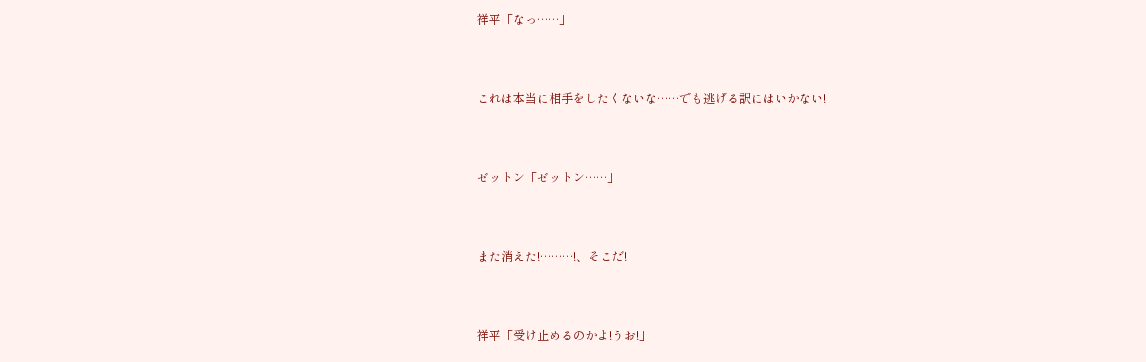祥平「なっ……」



これは本当に相手をしたくないな……でも逃げる訳にはいかない!



ゼットン「ゼットン……」



また消えた!………!、そこだ!



祥平「受け止めるのかよ!うお!」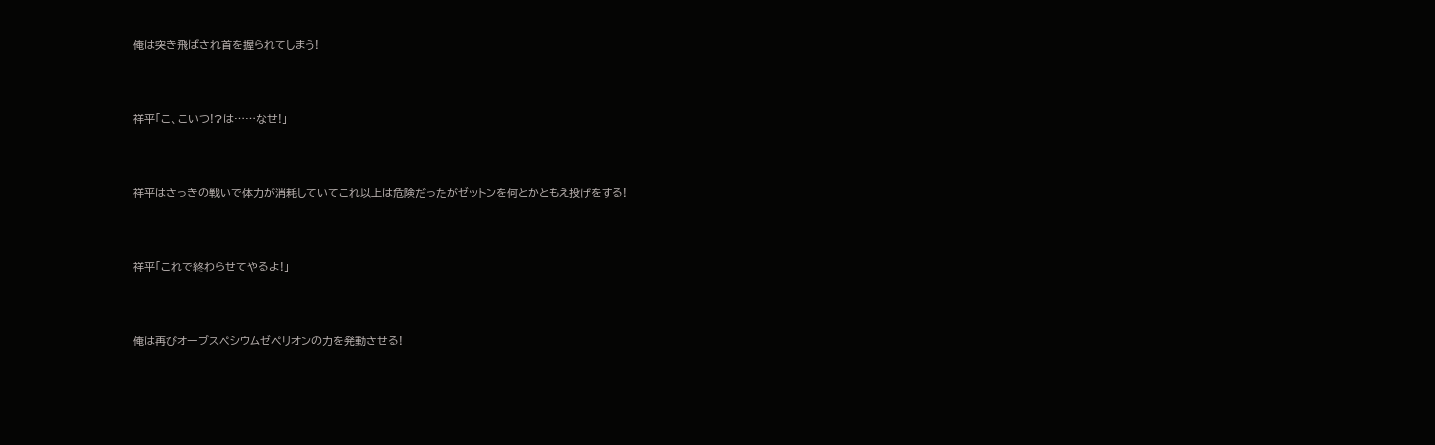俺は突き飛ばされ首を握られてしまう!



祥平「こ、こいつ!?は……なせ!」



祥平はさっきの戦いで体力が消耗していてこれ以上は危険だったがゼットンを何とかともえ投げをする!



祥平「これで終わらせてやるよ!」



俺は再びオーブスペシウムゼペリオンの力を発動させる!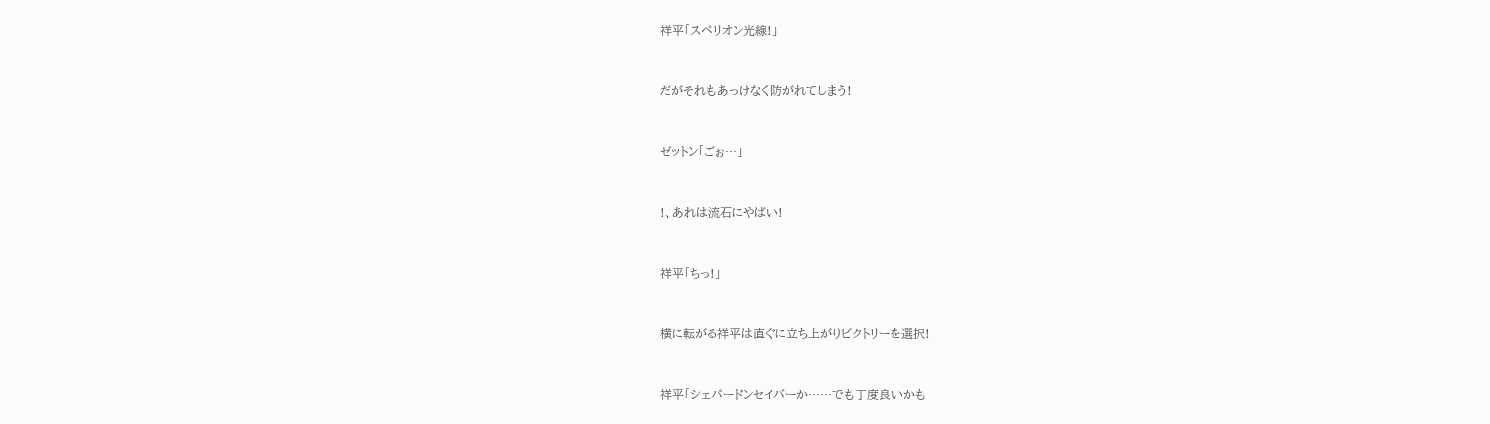祥平「スペリオン光線!」



だがそれもあっけなく防がれてしまう!



ゼットン「ごぉ…」



!、あれは流石にやばい!



祥平「ちっ!」



横に転がる祥平は直ぐに立ち上がりビクトリーを選択!



祥平「シェパードンセイバーか……でも丁度良いかも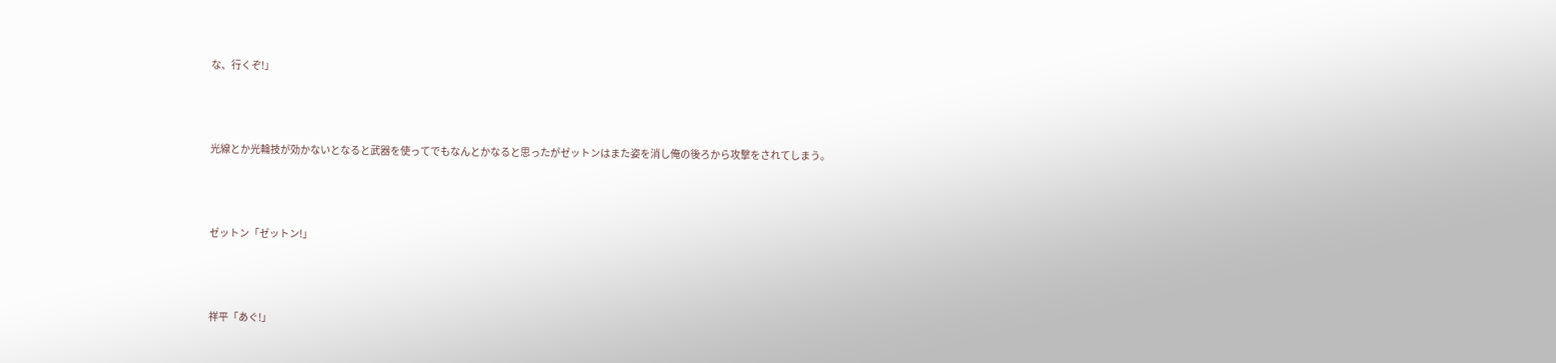な、行くぞ!」



光線とか光輪技が効かないとなると武器を使ってでもなんとかなると思ったがゼットンはまた姿を消し俺の後ろから攻撃をされてしまう。



ゼットン「ゼットン!」



祥平「あぐ!」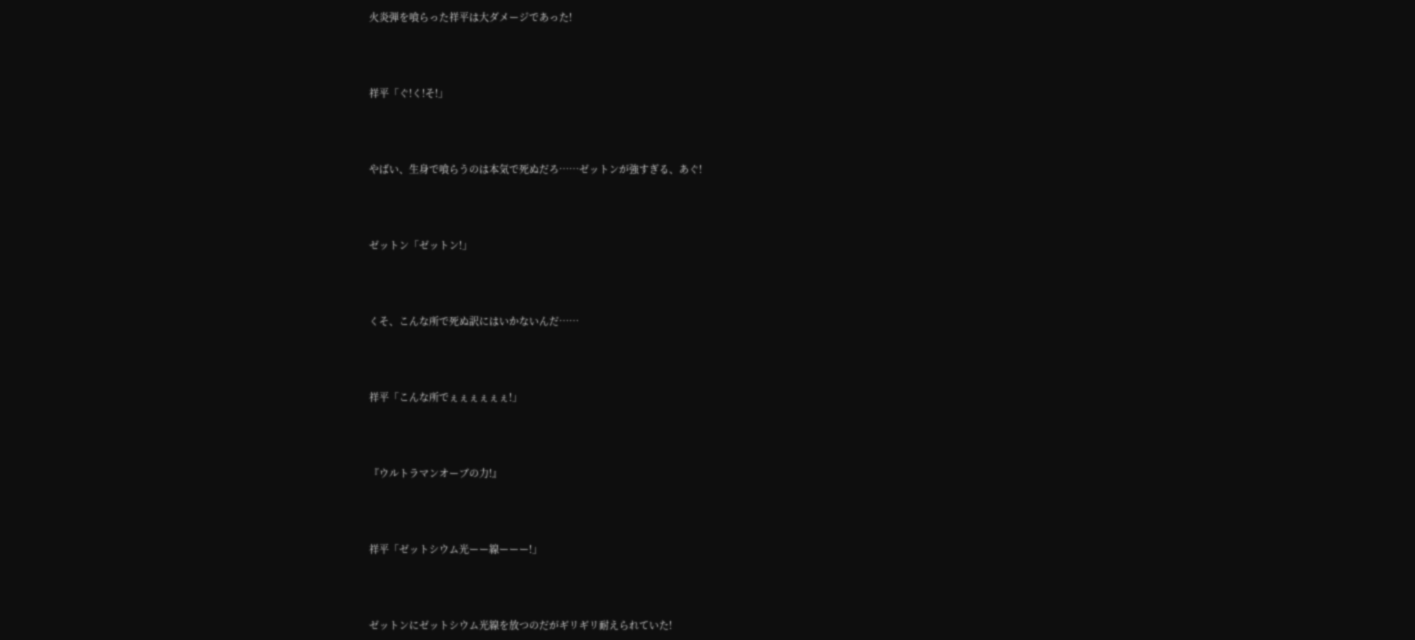火炎弾を喰らった祥平は大ダメージであった!



祥平「ぐ!く!そ!」



やばい、生身で喰らうのは本気で死ぬだろ……ゼットンが強すぎる、あぐ!



ゼットン「ゼットン!」



くそ、こんな所で死ぬ訳にはいかないんだ……



祥平「こんな所でぇぇぇぇぇぇ!」



『ウルトラマンオーブの力!』



祥平「ゼットシウム光ーー線ーーー!」



ゼットンにゼットシウム光線を放つのだがギリギリ耐えられていた!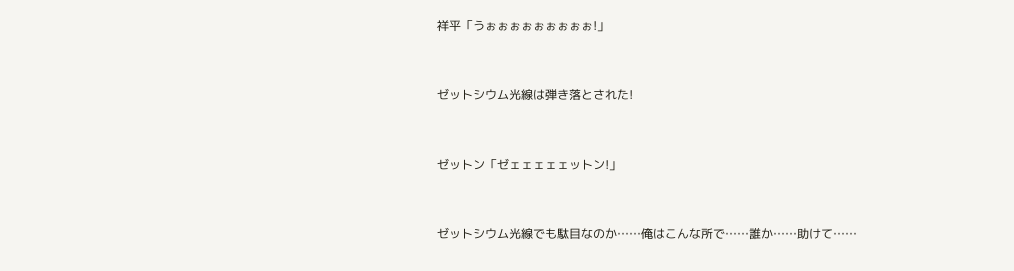祥平「うぉぉぉぉぉぉぉぉぉ!」



ゼットシウム光線は弾き落とされた!



ゼットン「ゼェェェェェットン!」



ゼットシウム光線でも駄目なのか……俺はこんな所で……誰か……助けて……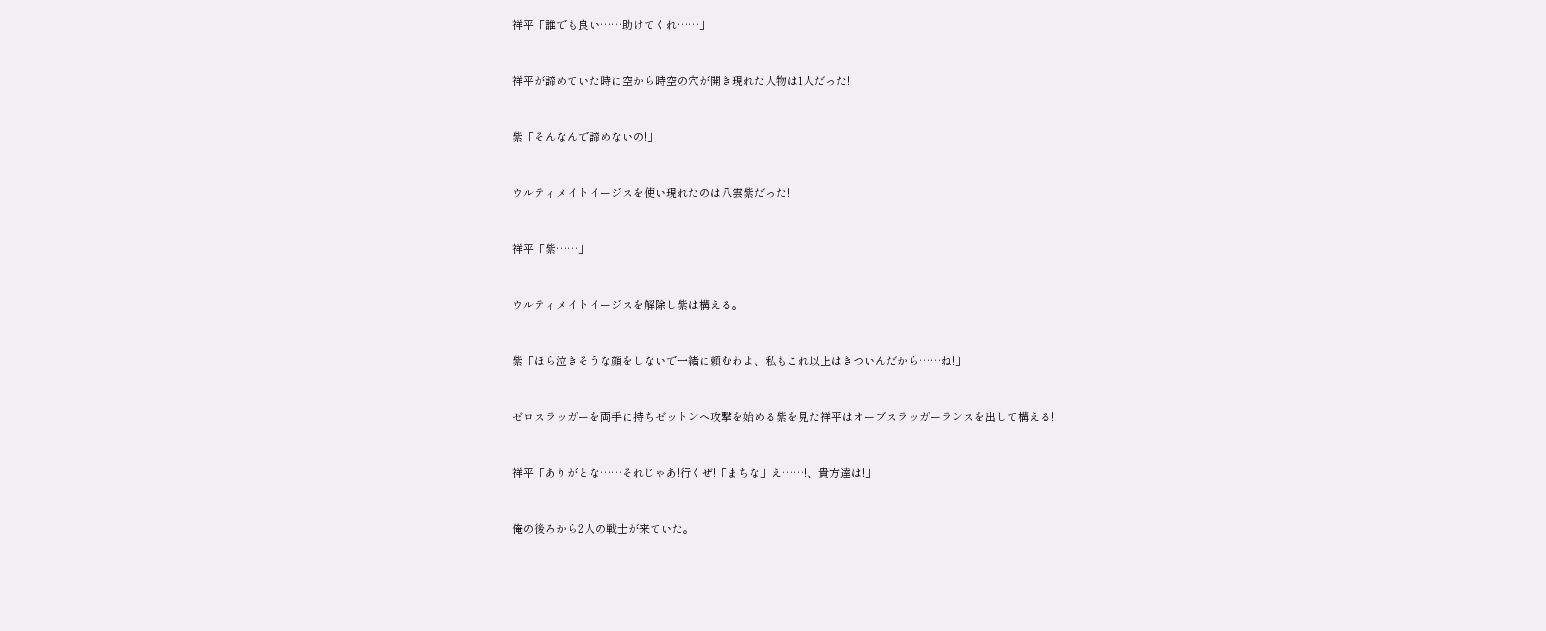祥平「誰でも良い……助けてくれ……」



祥平が諦めていた時に空から時空の穴が開き現れた人物は1人だった!



紫「そんなんで諦めないの!」



ウルティメイトイージスを使い現れたのは八雲紫だった!



祥平「紫……」



ウルティメイトイージスを解除し紫は構える。



紫「ほら泣きそうな顔をしないで一緒に頼むわよ、私もこれ以上はきついんだから……ね!」



ゼロスラッガーを両手に持ちゼットンへ攻撃を始める紫を見た祥平はオーブスラッガーランスを出して構える!



祥平「ありがとな……それじゃあ!行くぜ!「まちな」え……!、貴方達は!」



俺の後ろから2人の戦士が来ていた。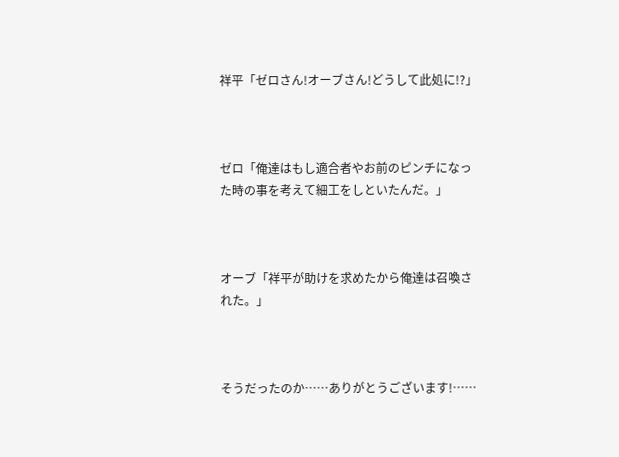祥平「ゼロさん!オーブさん!どうして此処に!?」



ゼロ「俺達はもし適合者やお前のピンチになった時の事を考えて細工をしといたんだ。」



オーブ「祥平が助けを求めたから俺達は召喚された。」



そうだったのか……ありがとうございます!……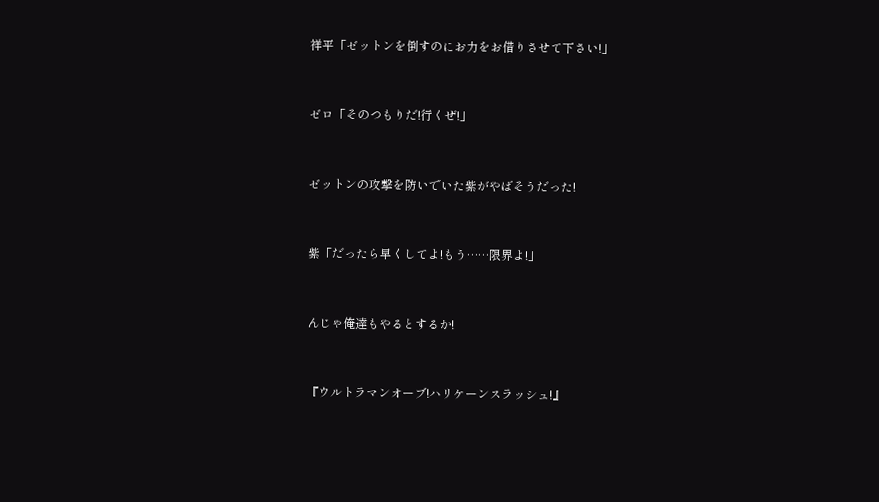祥平「ゼットンを倒すのにお力をお借りさせて下さい!」



ゼロ「そのつもりだ!行くぜ!」



ゼットンの攻撃を防いでいた紫がやばそうだった!



紫「だったら早くしてよ!もう……限界よ!」



んじゃ俺達もやるとするか!



『ウルトラマンオーブ!ハリケーンスラッシュ!』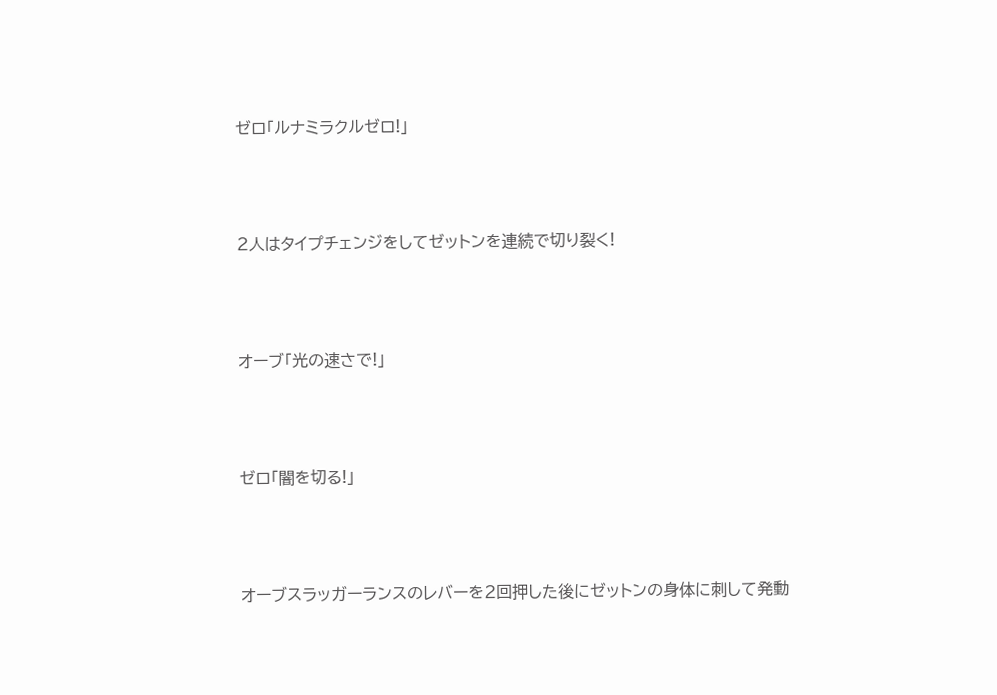ゼロ「ルナミラクルゼロ!」



2人はタイプチェンジをしてゼットンを連続で切り裂く!



オーブ「光の速さで!」



ゼロ「闇を切る!」



オーブスラッガーランスのレバーを2回押した後にゼットンの身体に刺して発動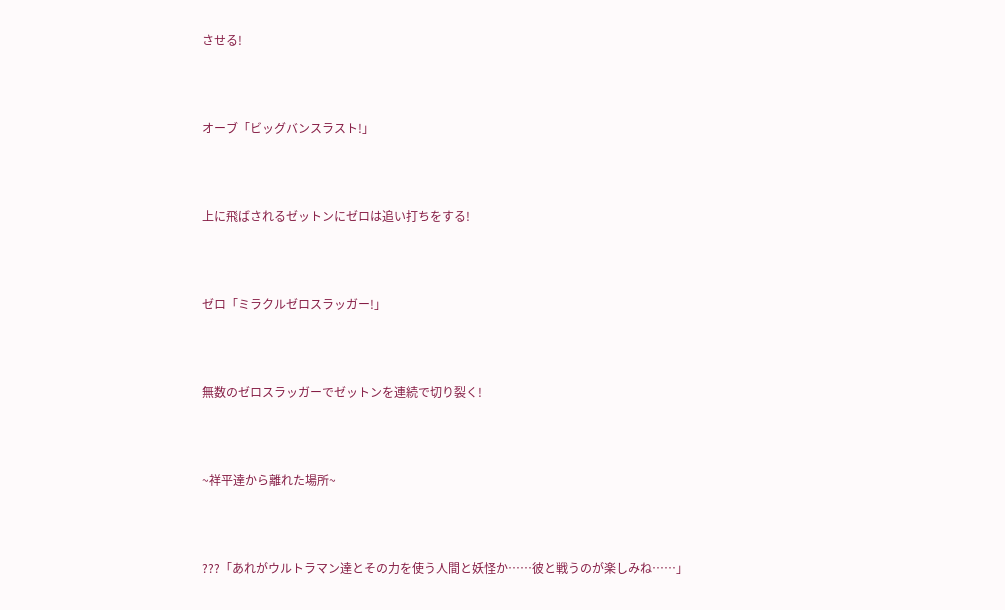させる!



オーブ「ビッグバンスラスト!」



上に飛ばされるゼットンにゼロは追い打ちをする!



ゼロ「ミラクルゼロスラッガー!」



無数のゼロスラッガーでゼットンを連続で切り裂く!



~祥平達から離れた場所~



???「あれがウルトラマン達とその力を使う人間と妖怪か……彼と戦うのが楽しみね……」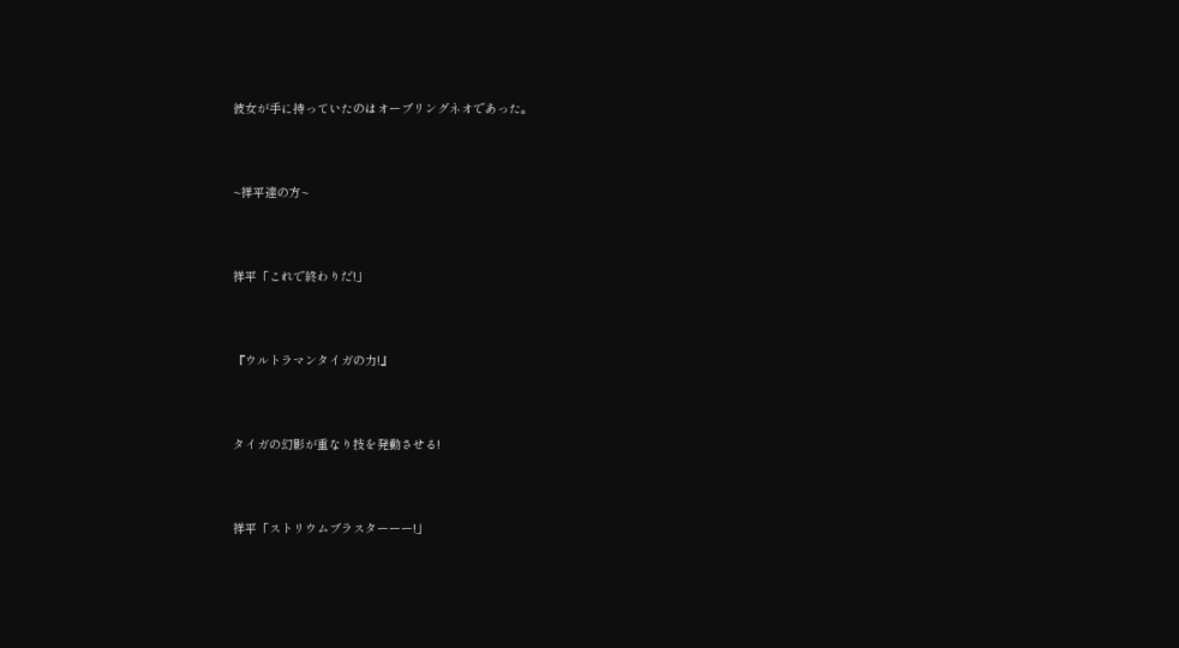彼女が手に持っていたのはオーブリングネオであった。



~祥平達の方~



祥平「これで終わりだ!」



『ウルトラマンタイガの力!』



タイガの幻影が重なり技を発動させる!



祥平「ストリウムブラスターーー!」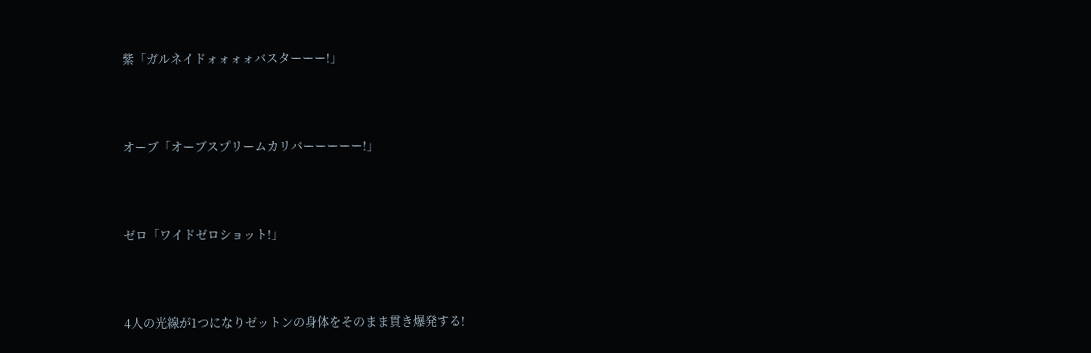紫「ガルネイドォォォォバスターーー!」



オーブ「オーブスプリームカリバーーーーー!」



ゼロ「ワイドゼロショット!」



4人の光線が1つになりゼットンの身体をそのまま貫き爆発する!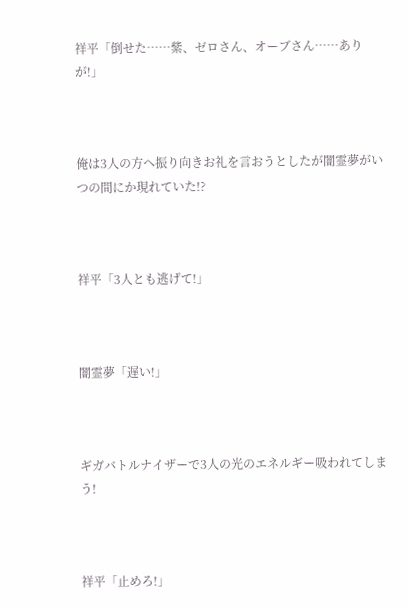祥平「倒せた……紫、ゼロさん、オーブさん……ありが!」



俺は3人の方へ振り向きお礼を言おうとしたが闇霊夢がいつの間にか現れていた!?



祥平「3人とも逃げて!」



闇霊夢「遅い!」



ギガバトルナイザーで3人の光のエネルギー吸われてしまう!



祥平「止めろ!」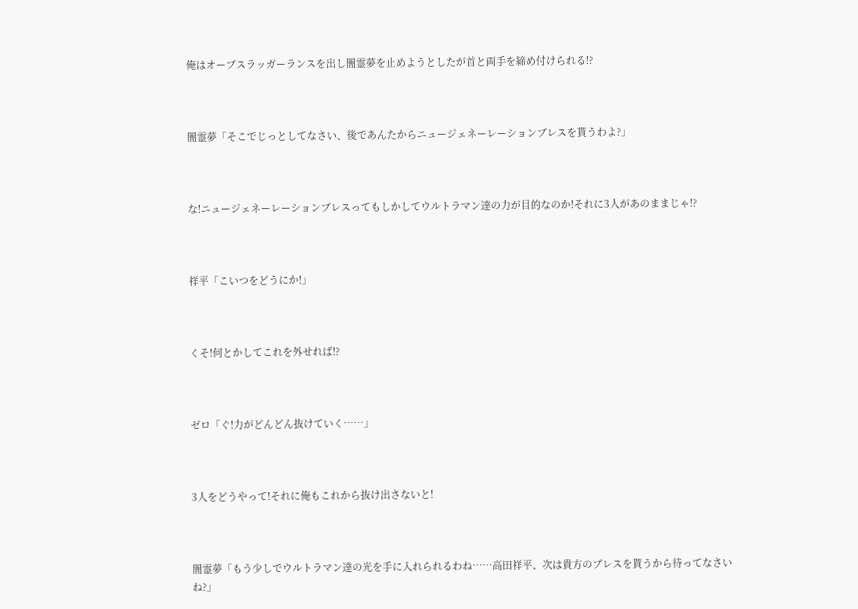俺はオーブスラッガーランスを出し闇霊夢を止めようとしたが首と両手を締め付けられる!?



闇霊夢「そこでじっとしてなさい、後であんたからニュージェネーレーションブレスを貰うわよ?」



な!ニュージェネーレーションブレスってもしかしてウルトラマン達の力が目的なのか!それに3人があのままじゃ!?



祥平「こいつをどうにか!」



くそ!何とかしてこれを外せれば!?



ゼロ「ぐ!力がどんどん抜けていく……」



3人をどうやって!それに俺もこれから抜け出さないと!



闇霊夢「もう少しでウルトラマン達の光を手に入れられるわね……高田祥平、次は貴方のブレスを貰うから待ってなさいね?」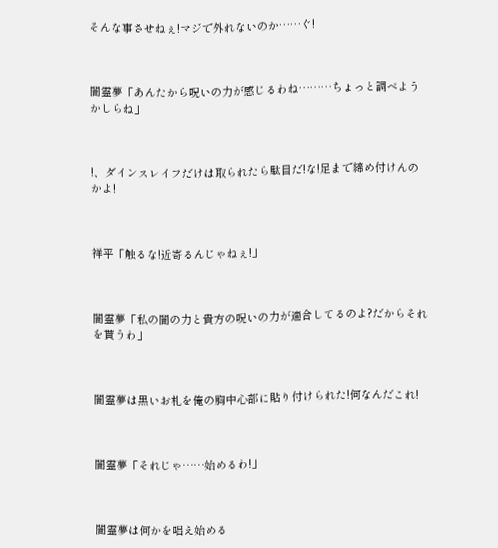そんな事させねぇ!マジで外れないのか……ぐ!



闇霊夢「あんたから呪いの力が感じるわね………ちょっと調べようかしらね」



!、ダインスレイフだけは取られたら駄目だ!な!足まで締め付けんのかよ!



祥平「触るな!近寄るんじゃねぇ!」



闇霊夢「私の闇の力と貴方の呪いの力が適合してるのよ?だからそれを貰うわ」



闇霊夢は黒いお札を俺の胸中心部に貼り付けられた!何なんだこれ!



闇霊夢「それじゃ……始めるわ!」



闇霊夢は何かを唱え始める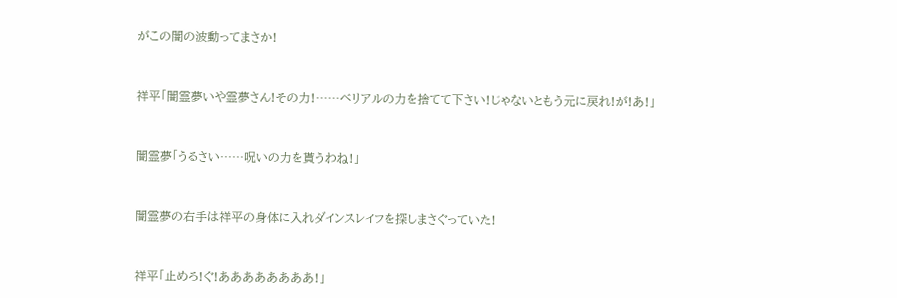がこの闇の波動ってまさか!



祥平「闇霊夢いや霊夢さん!その力!……ベリアルの力を捨てて下さい!じゃないともう元に戻れ!が!あ!」



闇霊夢「うるさい……呪いの力を貰うわね!」



闇霊夢の右手は祥平の身体に入れダインスレイフを探しまさぐっていた!



祥平「止めろ!ぐ!ああああああああ!」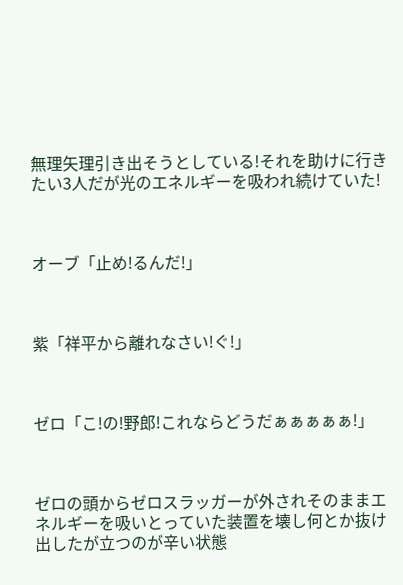無理矢理引き出そうとしている!それを助けに行きたい3人だが光のエネルギーを吸われ続けていた!



オーブ「止め!るんだ!」



紫「祥平から離れなさい!ぐ!」



ゼロ「こ!の!野郎!これならどうだぁぁぁぁぁ!」



ゼロの頭からゼロスラッガーが外されそのままエネルギーを吸いとっていた装置を壊し何とか抜け出したが立つのが辛い状態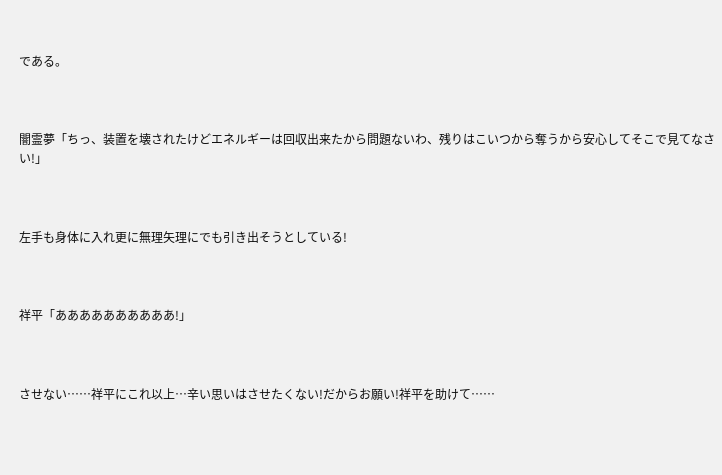である。



闇霊夢「ちっ、装置を壊されたけどエネルギーは回収出来たから問題ないわ、残りはこいつから奪うから安心してそこで見てなさい!」



左手も身体に入れ更に無理矢理にでも引き出そうとしている!



祥平「ああああああああああ!」



させない……祥平にこれ以上…辛い思いはさせたくない!だからお願い!祥平を助けて……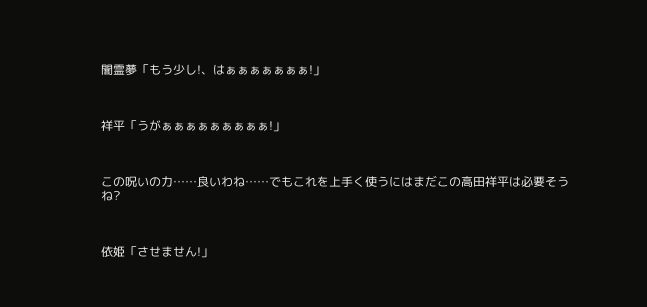闇霊夢「もう少し!、はぁぁぁぁぁぁぁ!」



祥平「うがぁぁぁぁぁぁぁぁぁ!」



この呪いの力……良いわね……でもこれを上手く使うにはまだこの高田祥平は必要そうね?



依姫「させません!」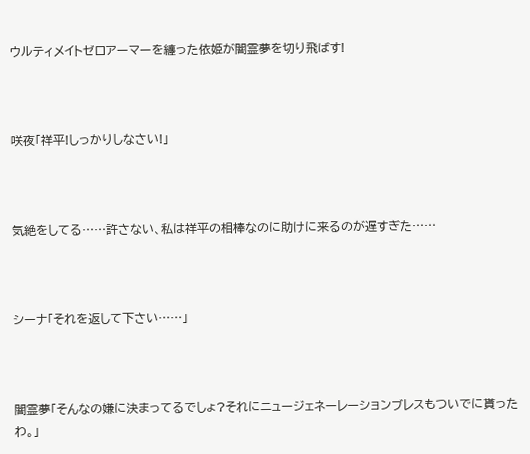ウルティメイトゼロアーマーを纏った依姫が闇霊夢を切り飛ばす!



咲夜「祥平!しっかりしなさい!」



気絶をしてる……許さない、私は祥平の相棒なのに助けに来るのが遅すぎた……



シーナ「それを返して下さい……」



闇霊夢「そんなの嫌に決まってるでしょ?それにニュージェネーレーションブレスもついでに貰ったわ。」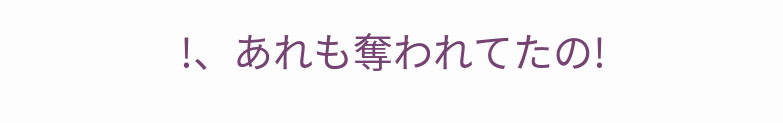!、あれも奪われてたの!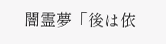闇霊夢「後は依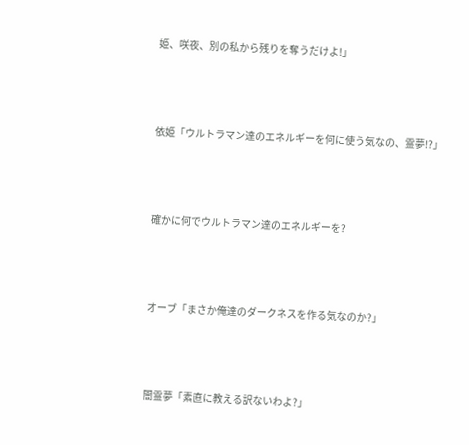姫、咲夜、別の私から残りを奪うだけよ!」



依姫「ウルトラマン達のエネルギーを何に使う気なの、霊夢!?」



確かに何でウルトラマン達のエネルギーを?



オーブ「まさか俺達のダークネスを作る気なのか?」



闇霊夢「素直に教える訳ないわよ?」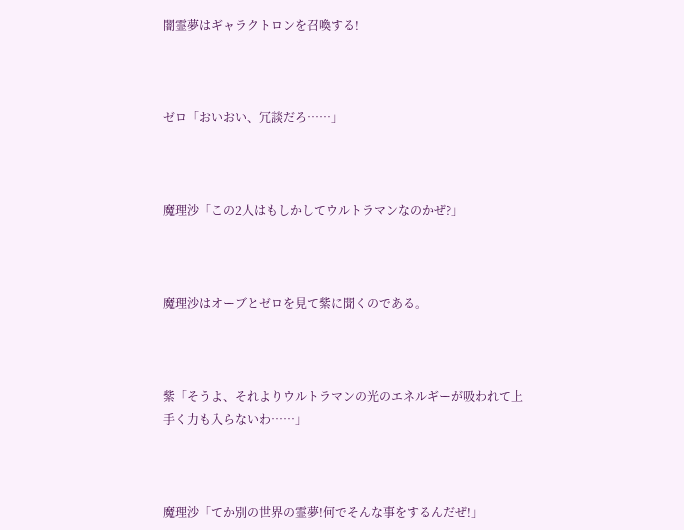闇霊夢はギャラクトロンを召喚する!



ゼロ「おいおい、冗談だろ……」



魔理沙「この2人はもしかしてウルトラマンなのかぜ?」



魔理沙はオーブとゼロを見て紫に聞くのである。



紫「そうよ、それよりウルトラマンの光のエネルギーが吸われて上手く力も入らないわ……」



魔理沙「てか別の世界の霊夢!何でそんな事をするんだぜ!」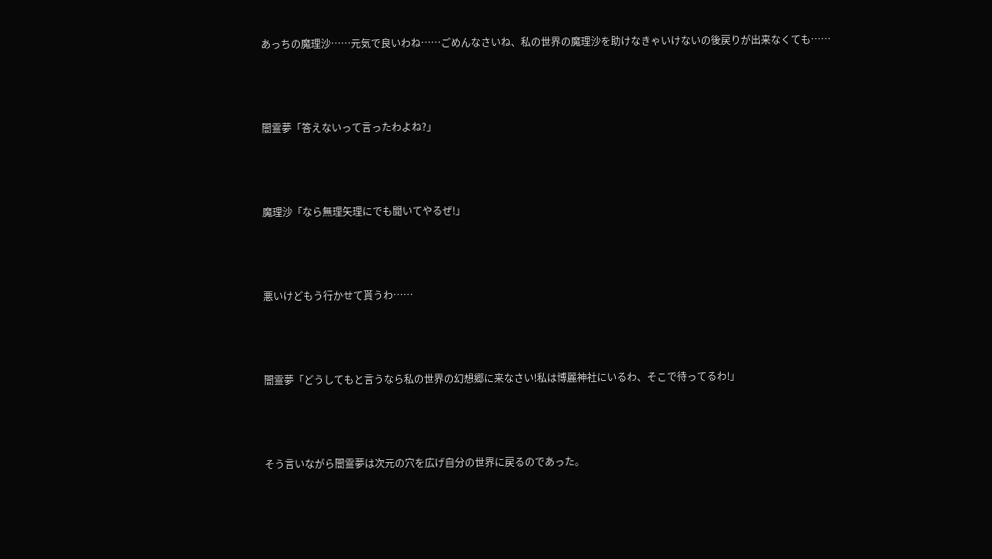あっちの魔理沙……元気で良いわね……ごめんなさいね、私の世界の魔理沙を助けなきゃいけないの後戻りが出来なくても……



闇霊夢「答えないって言ったわよね?」



魔理沙「なら無理矢理にでも聞いてやるぜ!」



悪いけどもう行かせて貰うわ……



闇霊夢「どうしてもと言うなら私の世界の幻想郷に来なさい!私は博麗神社にいるわ、そこで待ってるわ!」



そう言いながら闇霊夢は次元の穴を広げ自分の世界に戻るのであった。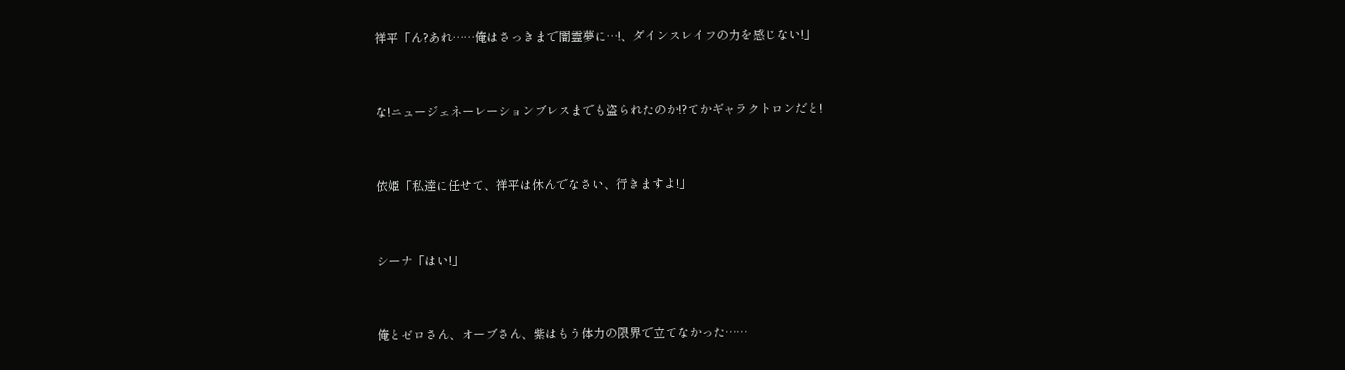祥平「ん?あれ……俺はさっきまで闇霊夢に…!、ダインスレイフの力を感じない!」



な!ニュージェネーレーションブレスまでも盗られたのか!?てかギャラクトロンだと!



依姫「私達に任せて、祥平は休んでなさい、行きますよ!」



シーナ「はい!」



俺とゼロさん、オーブさん、紫はもう体力の限界で立てなかった……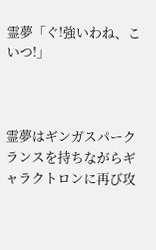霊夢「ぐ!強いわね、こいつ!」



霊夢はギンガスパークランスを持ちながらギャラクトロンに再び攻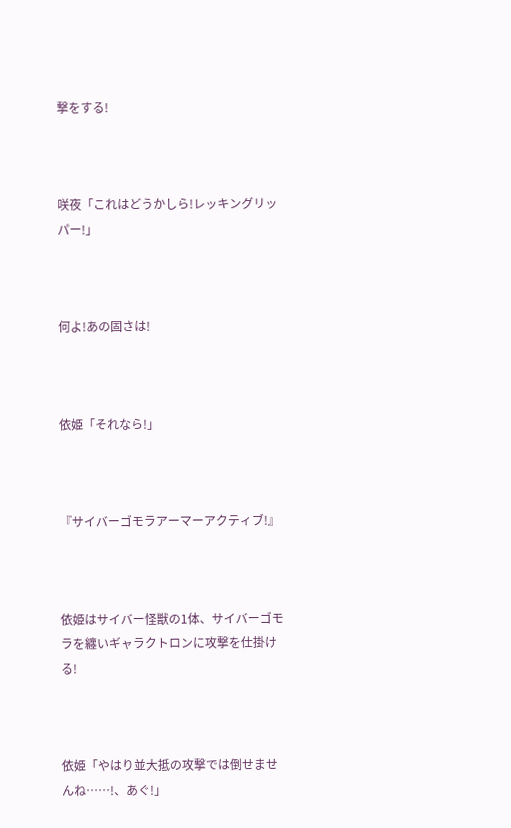撃をする!



咲夜「これはどうかしら!レッキングリッパー!」



何よ!あの固さは!



依姫「それなら!」



『サイバーゴモラアーマーアクティブ!』



依姫はサイバー怪獣の1体、サイバーゴモラを纏いギャラクトロンに攻撃を仕掛ける!



依姫「やはり並大抵の攻撃では倒せませんね……!、あぐ!」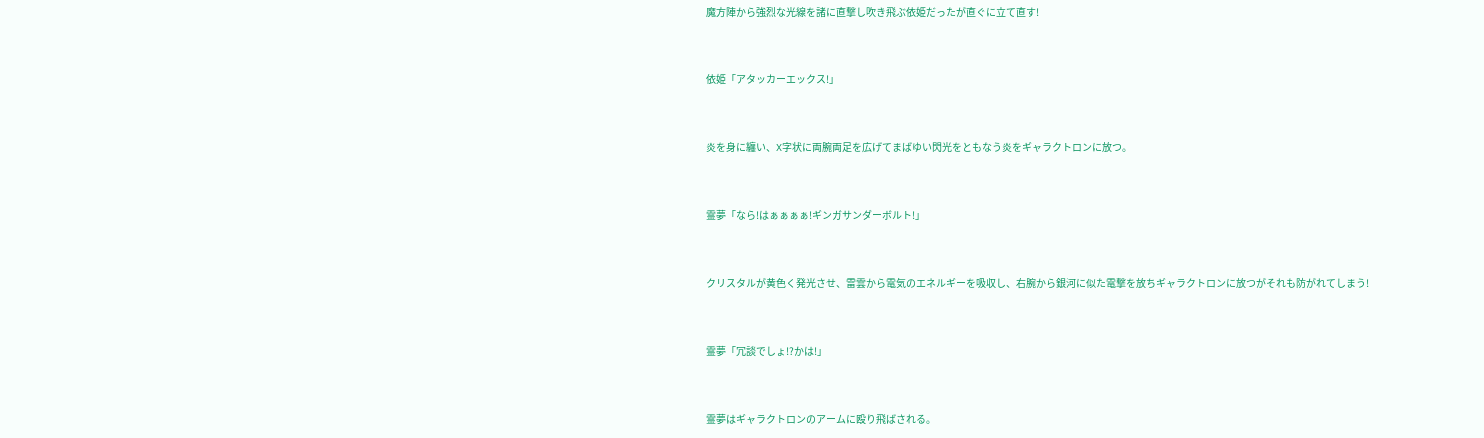魔方陣から強烈な光線を諸に直撃し吹き飛ぶ依姫だったが直ぐに立て直す!



依姫「アタッカーエックス!」



炎を身に纏い、X字状に両腕両足を広げてまばゆい閃光をともなう炎をギャラクトロンに放つ。



霊夢「なら!はぁぁぁぁ!ギンガサンダーボルト!」



クリスタルが黄色く発光させ、雷雲から電気のエネルギーを吸収し、右腕から銀河に似た電撃を放ちギャラクトロンに放つがそれも防がれてしまう!



霊夢「冗談でしょ!?かは!」



霊夢はギャラクトロンのアームに殴り飛ばされる。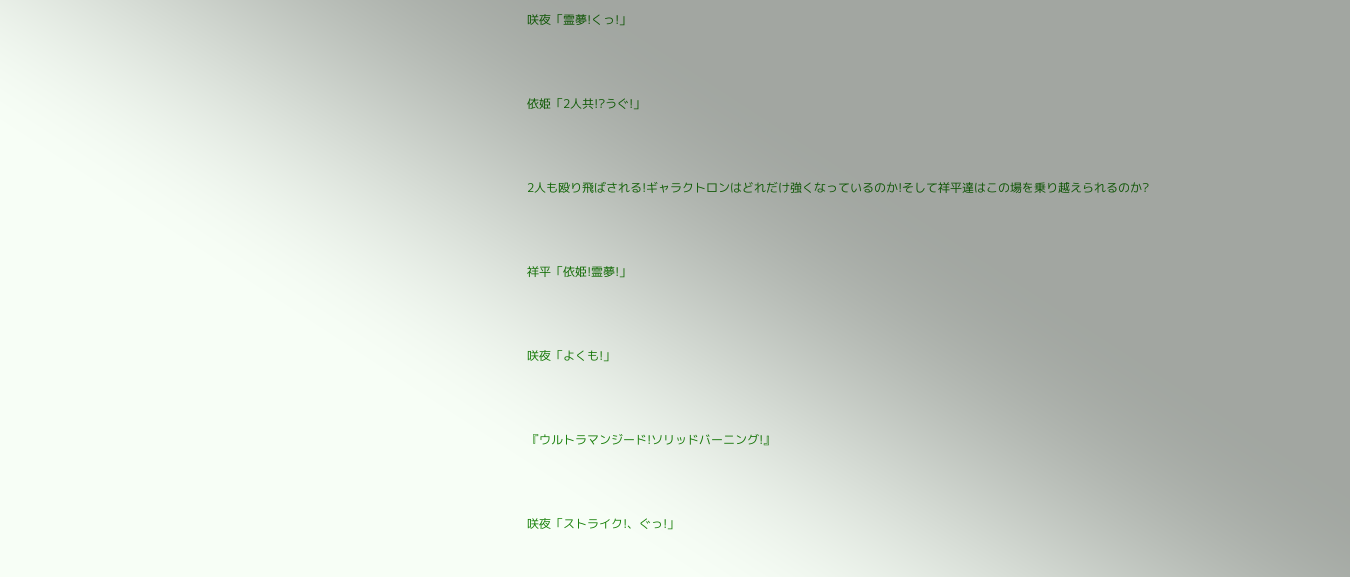咲夜「霊夢!くっ!」



依姫「2人共!?うぐ!」



2人も殴り飛ばされる!ギャラクトロンはどれだけ強くなっているのか!そして祥平達はこの場を乗り越えられるのか?



祥平「依姫!霊夢!」



咲夜「よくも!」



『ウルトラマンジード!ソリッドバーニング!』



咲夜「ストライク!、ぐっ!」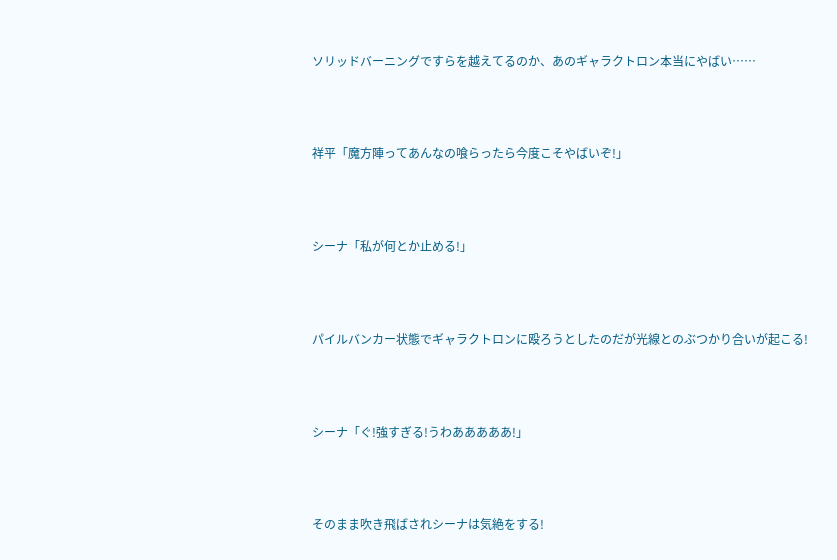ソリッドバーニングですらを越えてるのか、あのギャラクトロン本当にやばい……



祥平「魔方陣ってあんなの喰らったら今度こそやばいぞ!」



シーナ「私が何とか止める!」



パイルバンカー状態でギャラクトロンに殴ろうとしたのだが光線とのぶつかり合いが起こる!



シーナ「ぐ!強すぎる!うわあああああ!」



そのまま吹き飛ばされシーナは気絶をする!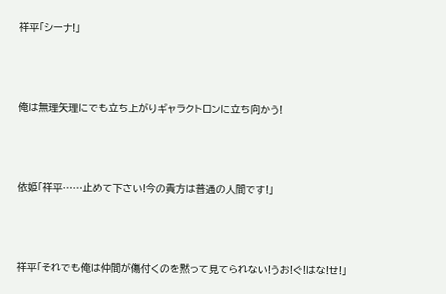祥平「シーナ!」



俺は無理矢理にでも立ち上がりギャラクトロンに立ち向かう!



依姫「祥平……止めて下さい!今の貴方は普通の人間です!」



祥平「それでも俺は仲間が傷付くのを黙って見てられない!うお!ぐ!はな!せ!」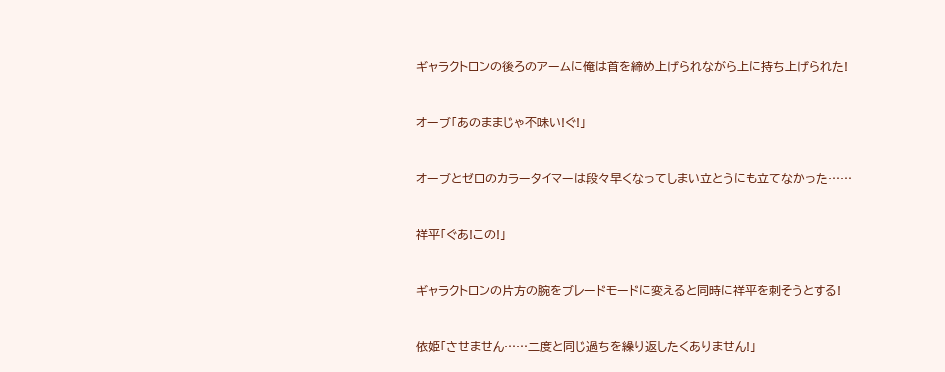ギャラクトロンの後ろのアームに俺は首を締め上げられながら上に持ち上げられた!



オーブ「あのままじゃ不味い!ぐ!」



オーブとゼロのカラータイマーは段々早くなってしまい立とうにも立てなかった……



祥平「ぐあ!この!」



ギャラクトロンの片方の腕をブレードモードに変えると同時に祥平を刺そうとする!



依姫「させません……二度と同じ過ちを繰り返したくありません!」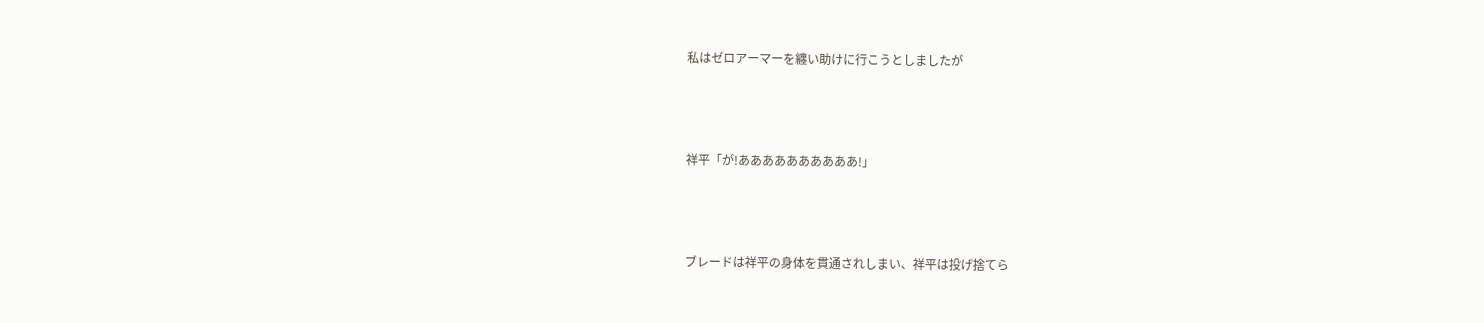私はゼロアーマーを纏い助けに行こうとしましたが



祥平「が!ああああああああああ!」



ブレードは祥平の身体を貫通されしまい、祥平は投げ捨てら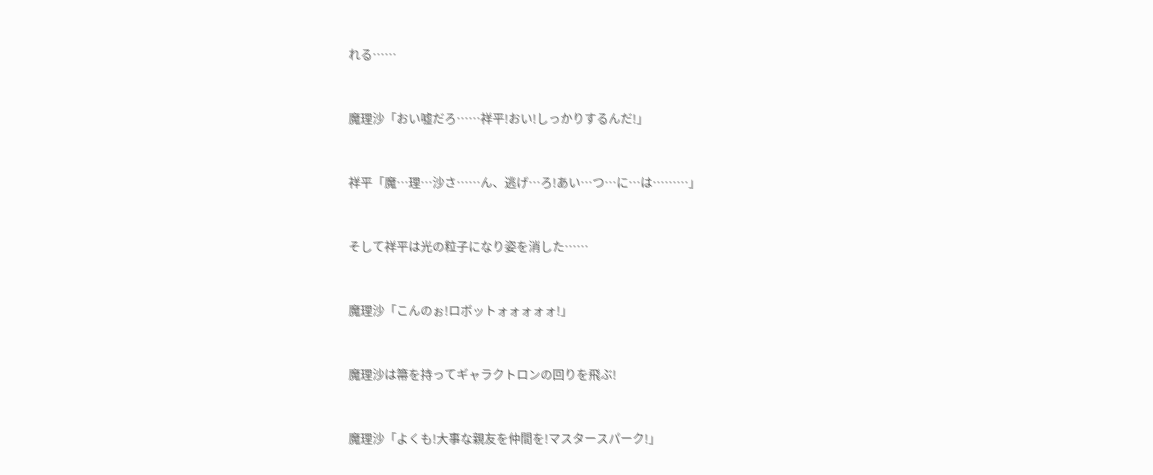れる……



魔理沙「おい嘘だろ……祥平!おい!しっかりするんだ!」



祥平「魔…理…沙さ……ん、逃げ…ろ!あい…つ…に…は………」



そして祥平は光の粒子になり姿を消した……



魔理沙「こんのぉ!ロボットォォォォォ!」



魔理沙は箒を持ってギャラクトロンの回りを飛ぶ!



魔理沙「よくも!大事な親友を仲間を!マスタースパーク!」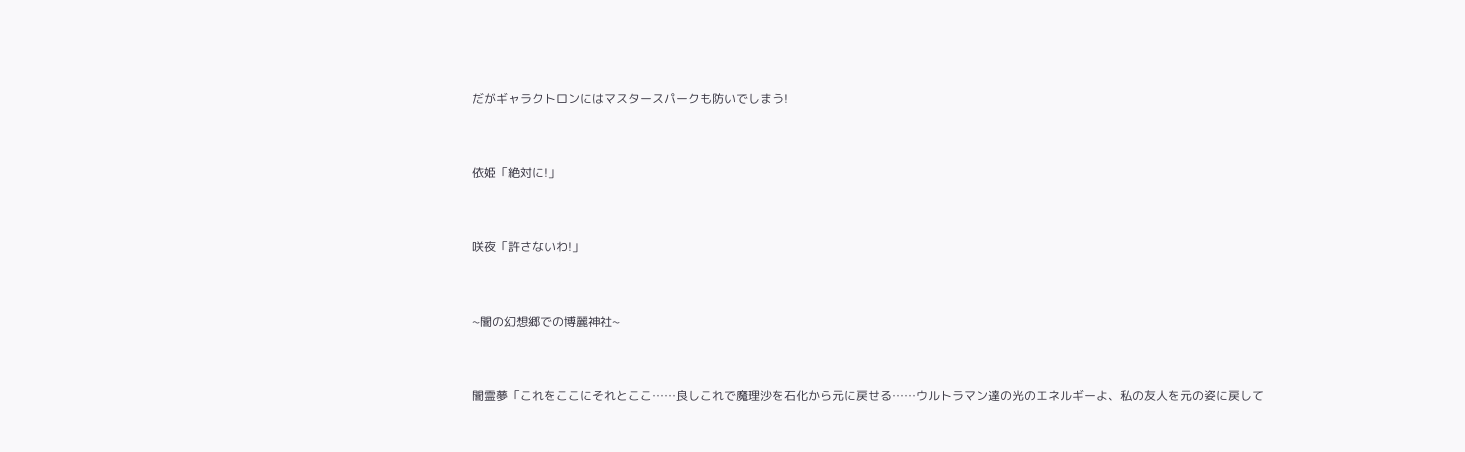だがギャラクトロンにはマスタースパークも防いでしまう!



依姫「絶対に!」



咲夜「許さないわ!」



~闇の幻想郷での博麗神社~



闇霊夢「これをここにそれとここ……良しこれで魔理沙を石化から元に戻せる……ウルトラマン達の光のエネルギーよ、私の友人を元の姿に戻して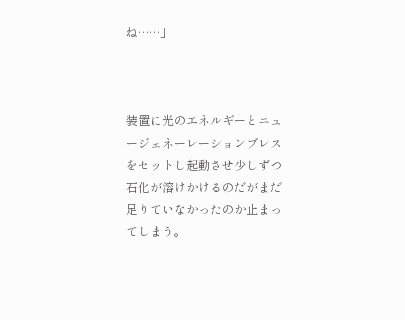ね……」



装置に光のエネルギーとニュージェネーレーションブレスをセットし起動させ少しずつ石化が溶けかけるのだがまだ足りていなかったのか止まってしまう。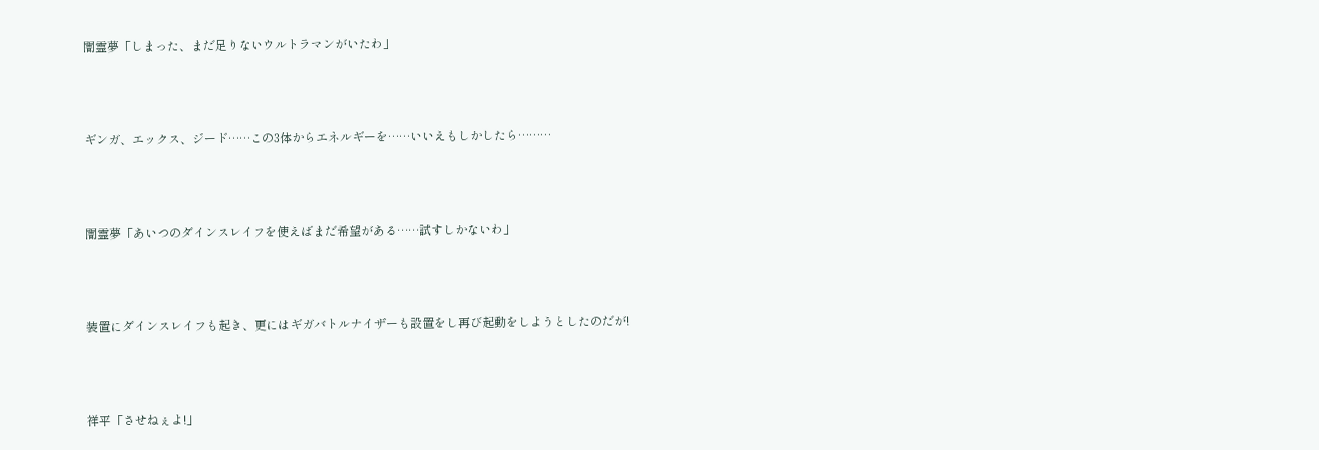闇霊夢「しまった、まだ足りないウルトラマンがいたわ」



ギンガ、エックス、ジード……この3体からエネルギーを……いいえもしかしたら………



闇霊夢「あいつのダインスレイフを使えばまだ希望がある……試すしかないわ」



装置にダインスレイフも起き、更にはギガバトルナイザーも設置をし再び起動をしようとしたのだが!



祥平「させねぇよ!」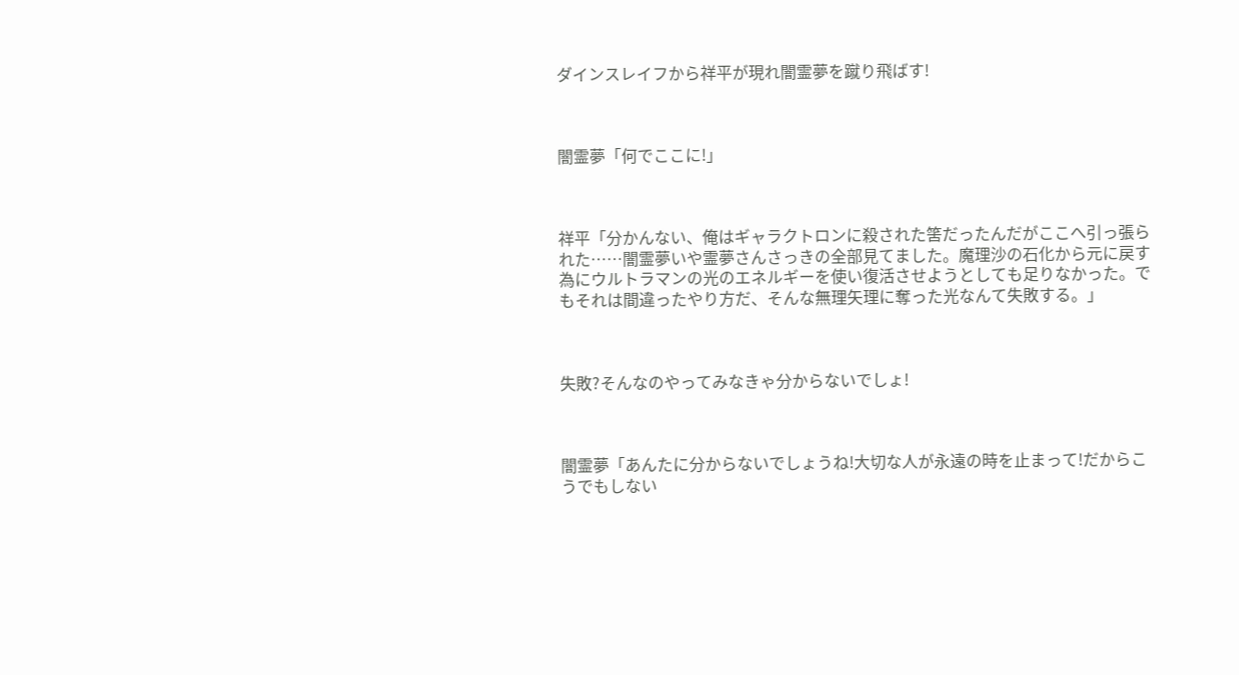ダインスレイフから祥平が現れ闇霊夢を蹴り飛ばす!



闇霊夢「何でここに!」



祥平「分かんない、俺はギャラクトロンに殺された筈だったんだがここへ引っ張られた……闇霊夢いや霊夢さんさっきの全部見てました。魔理沙の石化から元に戻す為にウルトラマンの光のエネルギーを使い復活させようとしても足りなかった。でもそれは間違ったやり方だ、そんな無理矢理に奪った光なんて失敗する。」



失敗?そんなのやってみなきゃ分からないでしょ!



闇霊夢「あんたに分からないでしょうね!大切な人が永遠の時を止まって!だからこうでもしない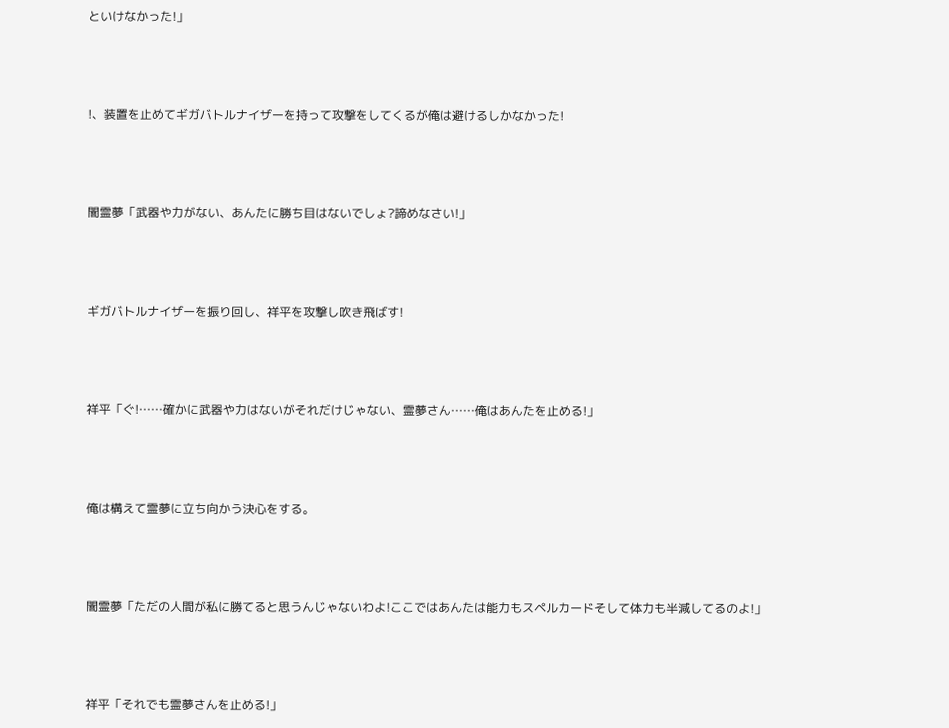といけなかった!」



!、装置を止めてギガバトルナイザーを持って攻撃をしてくるが俺は避けるしかなかった!



闇霊夢「武器や力がない、あんたに勝ち目はないでしょ?諦めなさい!」



ギガバトルナイザーを振り回し、祥平を攻撃し吹き飛ばす!



祥平「ぐ!……確かに武器や力はないがそれだけじゃない、霊夢さん……俺はあんたを止める!」



俺は構えて霊夢に立ち向かう決心をする。



闇霊夢「ただの人間が私に勝てると思うんじゃないわよ!ここではあんたは能力もスペルカードそして体力も半減してるのよ!」



祥平「それでも霊夢さんを止める!」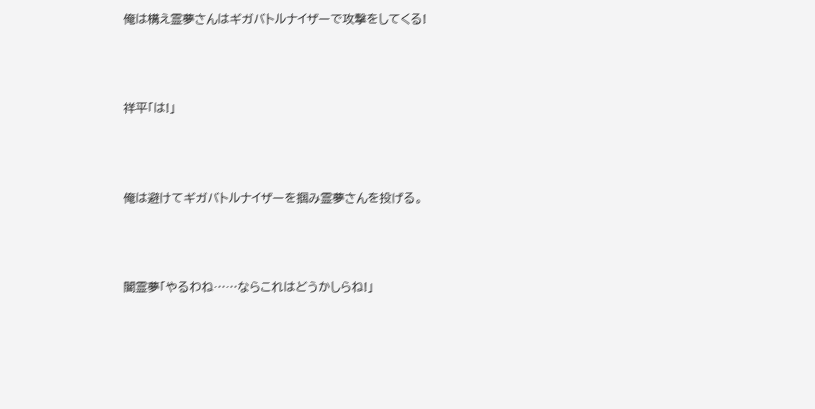俺は構え霊夢さんはギガバトルナイザーで攻撃をしてくる!



祥平「は!」



俺は避けてギガバトルナイザーを掴み霊夢さんを投げる。



闇霊夢「やるわね……ならこれはどうかしらね!」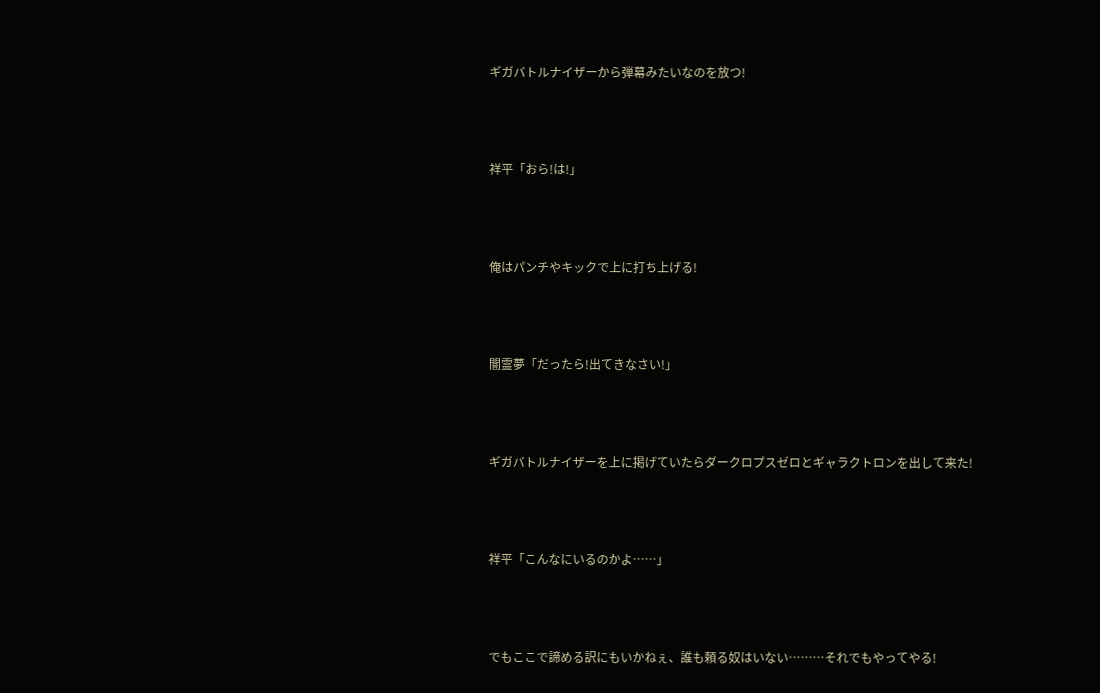ギガバトルナイザーから弾幕みたいなのを放つ!



祥平「おら!は!」



俺はパンチやキックで上に打ち上げる!



闇霊夢「だったら!出てきなさい!」



ギガバトルナイザーを上に掲げていたらダークロプスゼロとギャラクトロンを出して来た!



祥平「こんなにいるのかよ……」



でもここで諦める訳にもいかねぇ、誰も頼る奴はいない………それでもやってやる!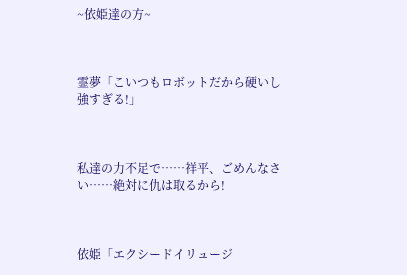~依姫達の方~



霊夢「こいつもロボットだから硬いし強すぎる!」



私達の力不足で……祥平、ごめんなさい……絶対に仇は取るから!



依姫「エクシードイリュージ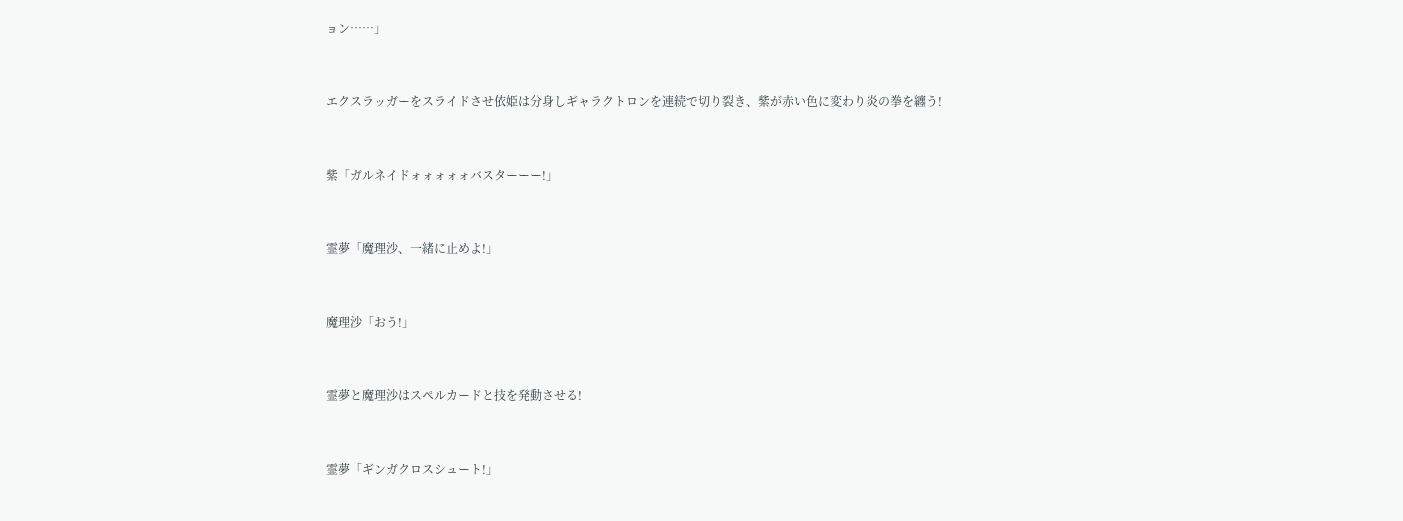ョン……」



エクスラッガーをスライドさせ依姫は分身しギャラクトロンを連続で切り裂き、紫が赤い色に変わり炎の拳を纏う!



紫「ガルネイドォォォォォバスターーー!」



霊夢「魔理沙、一緒に止めよ!」



魔理沙「おう!」



霊夢と魔理沙はスペルカードと技を発動させる!



霊夢「ギンガクロスシュート!」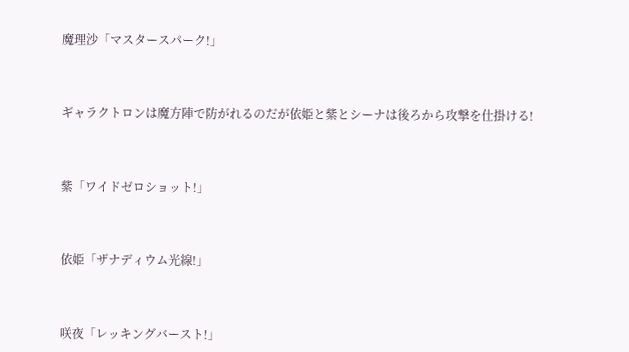魔理沙「マスタースパーク!」



ギャラクトロンは魔方陣で防がれるのだが依姫と紫とシーナは後ろから攻撃を仕掛ける!



紫「ワイドゼロショット!」



依姫「ザナディウム光線!」



咲夜「レッキングバースト!」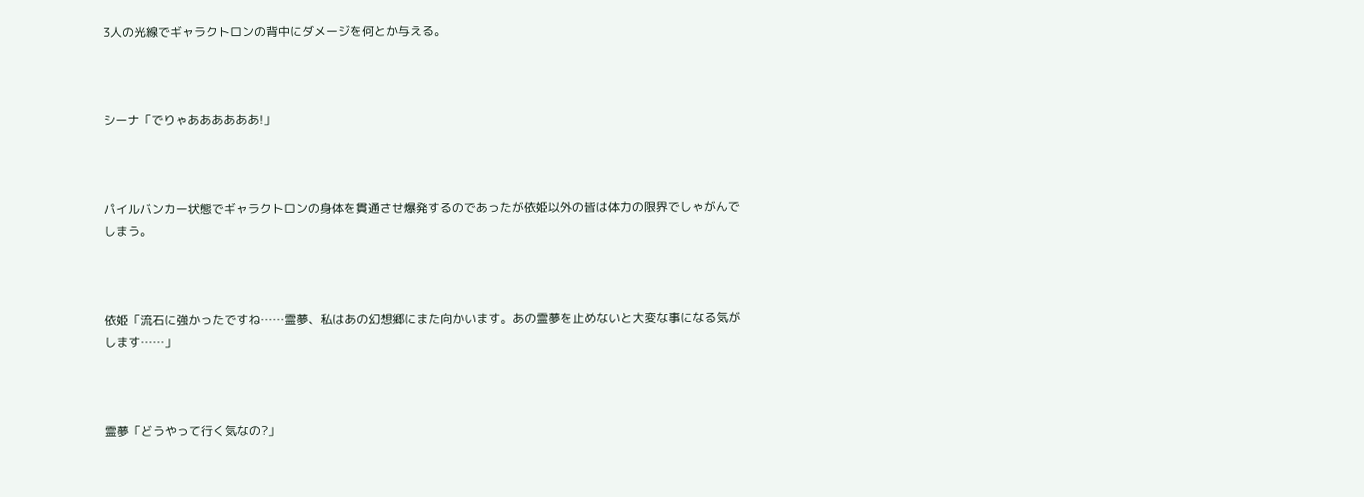3人の光線でギャラクトロンの背中にダメージを何とか与える。



シーナ「でりゃああああああ!」



パイルバンカー状態でギャラクトロンの身体を貫通させ爆発するのであったが依姫以外の皆は体力の限界でしゃがんでしまう。



依姫「流石に強かったですね……霊夢、私はあの幻想郷にまた向かいます。あの霊夢を止めないと大変な事になる気がします……」



霊夢「どうやって行く気なの?」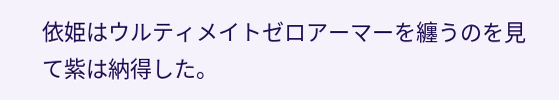依姫はウルティメイトゼロアーマーを纏うのを見て紫は納得した。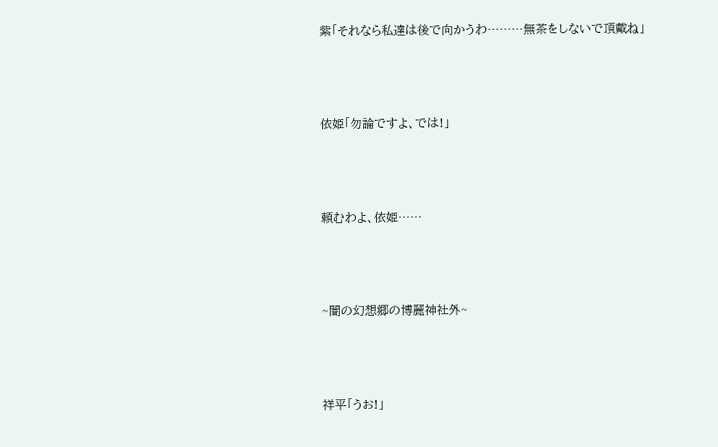紫「それなら私達は後で向かうわ………無茶をしないで頂戴ね」



依姫「勿論ですよ、では!」



頼むわよ、依姫……



~闇の幻想郷の博麗神社外~



祥平「うお!」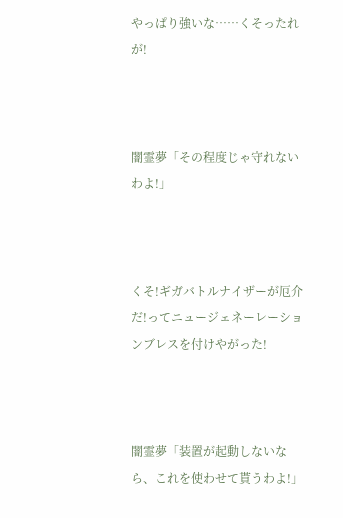やっぱり強いな……くそったれが!



闇霊夢「その程度じゃ守れないわよ!」



くそ!ギガバトルナイザーが厄介だ!ってニュージェネーレーションブレスを付けやがった!



闇霊夢「装置が起動しないなら、これを使わせて貰うわよ!」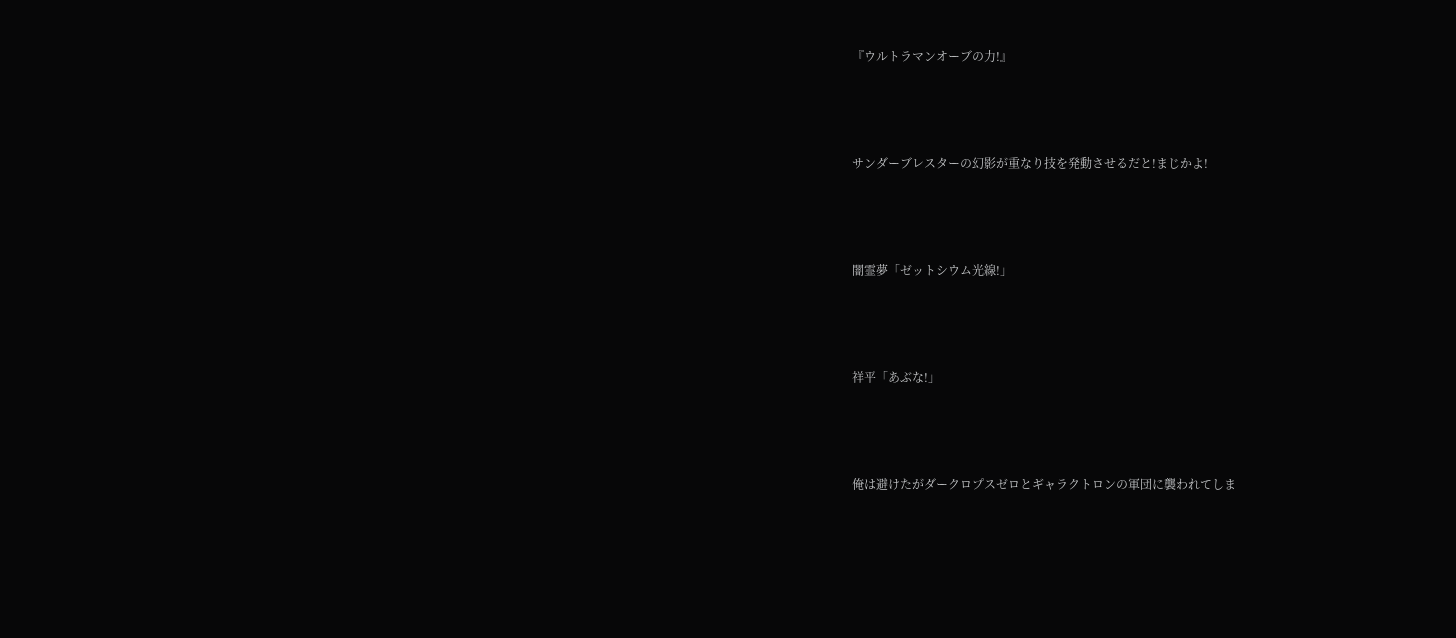『ウルトラマンオーブの力!』



サンダーブレスターの幻影が重なり技を発動させるだと!まじかよ!



闇霊夢「ゼットシウム光線!」



祥平「あぶな!」



俺は避けたがダークロプスゼロとギャラクトロンの軍団に襲われてしま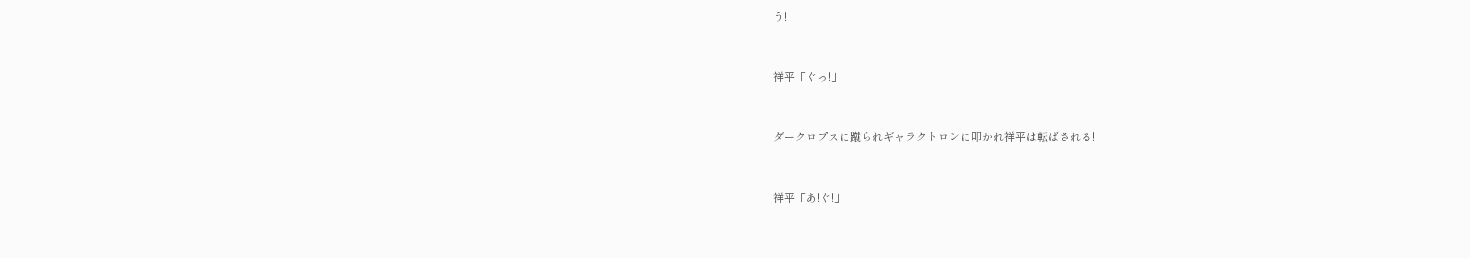う!



祥平「ぐっ!」



ダークロプスに蹴られギャラクトロンに叩かれ祥平は転ばされる!



祥平「あ!ぐ!」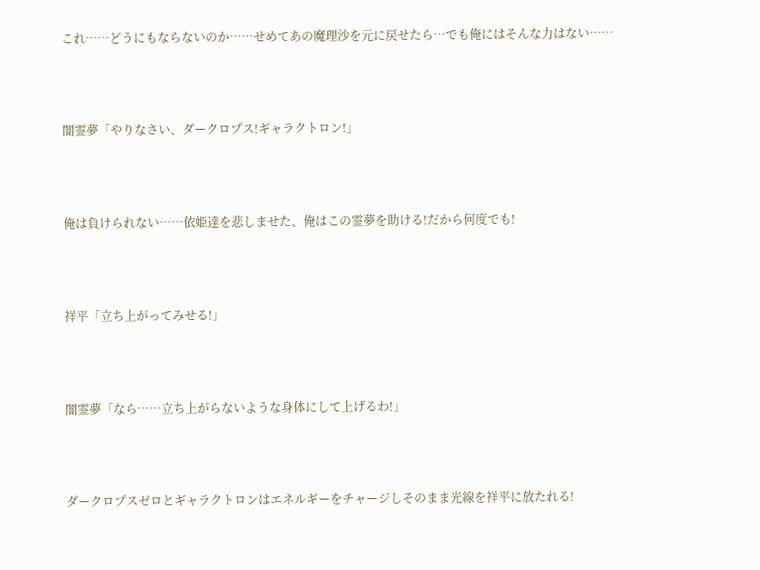これ……どうにもならないのか……せめてあの魔理沙を元に戻せたら…でも俺にはそんな力はない……



闇霊夢「やりなさい、ダークロプス!ギャラクトロン!」



俺は負けられない……依姫達を悲しませた、俺はこの霊夢を助ける!だから何度でも!



祥平「立ち上がってみせる!」



闇霊夢「なら……立ち上がらないような身体にして上げるわ!」



ダークロプスゼロとギャラクトロンはエネルギーをチャージしそのまま光線を祥平に放たれる!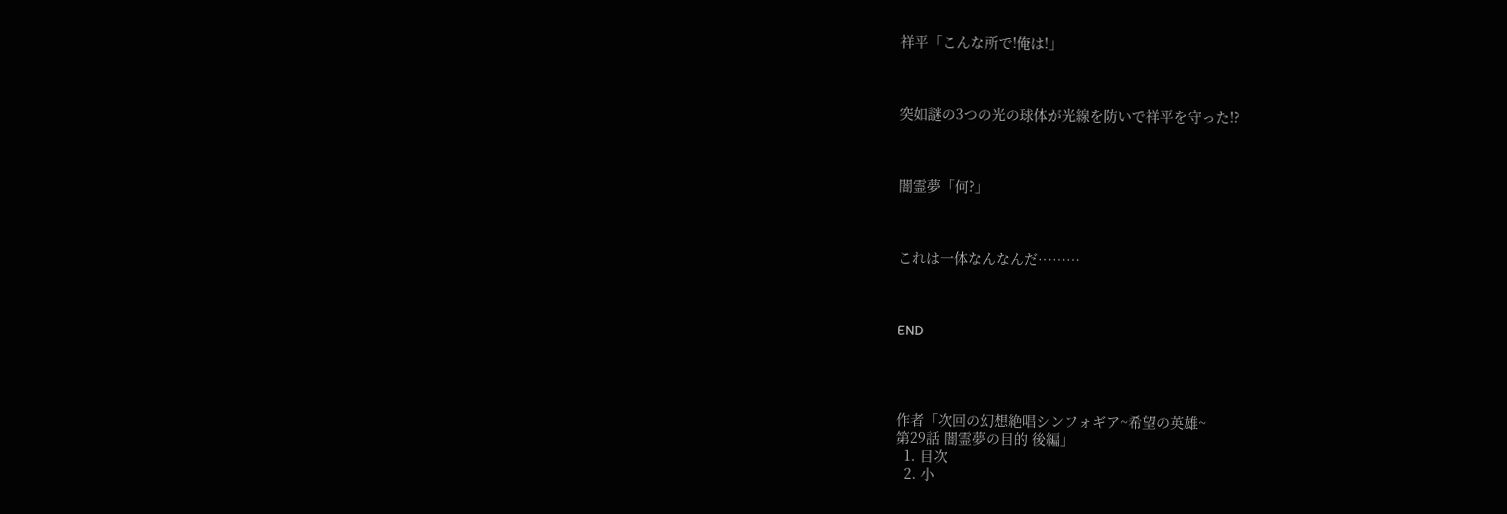祥平「こんな所で!俺は!」



突如謎の3つの光の球体が光線を防いで祥平を守った!?



闇霊夢「何?」



これは一体なんなんだ………



END




作者「次回の幻想絶唱シンフォギア~希望の英雄~
第29話 闇霊夢の目的 後編」
  1. 目次
  2. 小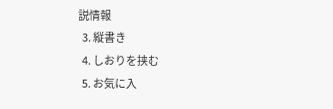説情報
  3. 縦書き
  4. しおりを挟む
  5. お気に入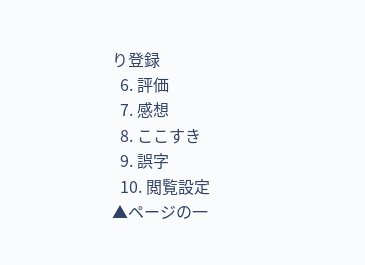り登録
  6. 評価
  7. 感想
  8. ここすき
  9. 誤字
  10. 閲覧設定
▲ページの一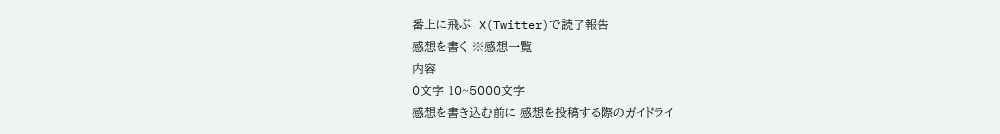番上に飛ぶ  X(Twitter)で読了報告
感想を書く ※感想一覧
内容
0文字 10~5000文字
感想を書き込む前に 感想を投稿する際のガイドライ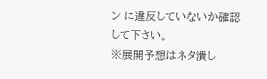ン に違反していないか確認して下さい。
※展開予想はネタ潰し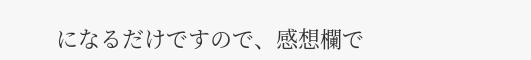になるだけですので、感想欄で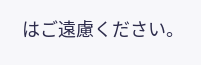はご遠慮ください。